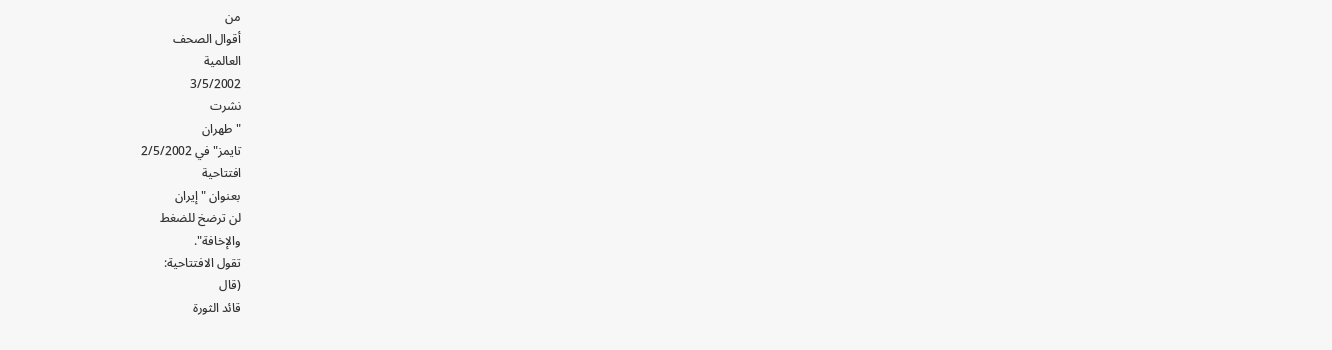من
أقوال الصحف
العالمية
3/5/2002
نشرت
"طهران
تايمز" في 2/5/2002
افتتاحية
بعنوان " إيران
لن ترضخ للضغط
والإخافة".
تقول الافتتاحية:
(قال
قائد الثورة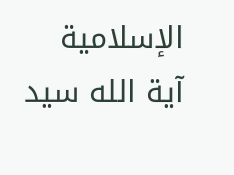الإسلامية
آية الله سيد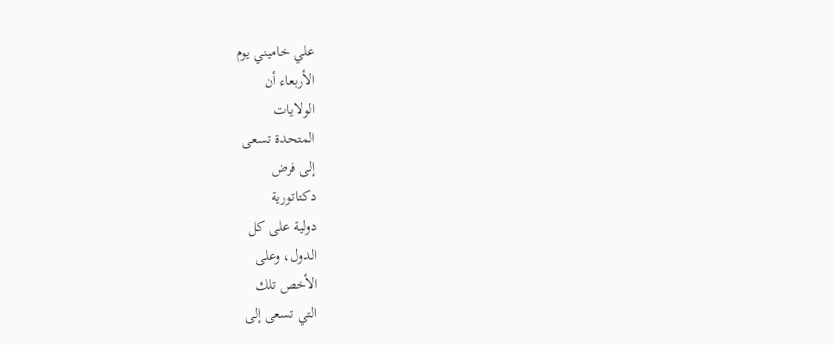علي خاميني يوم
الأربعاء أن
الولايات
المتحدة تسعى
إلى فرض
دكتاتورية
دولية على كل
الدول، وعلى
الأخص تلك
التي تسعى إلى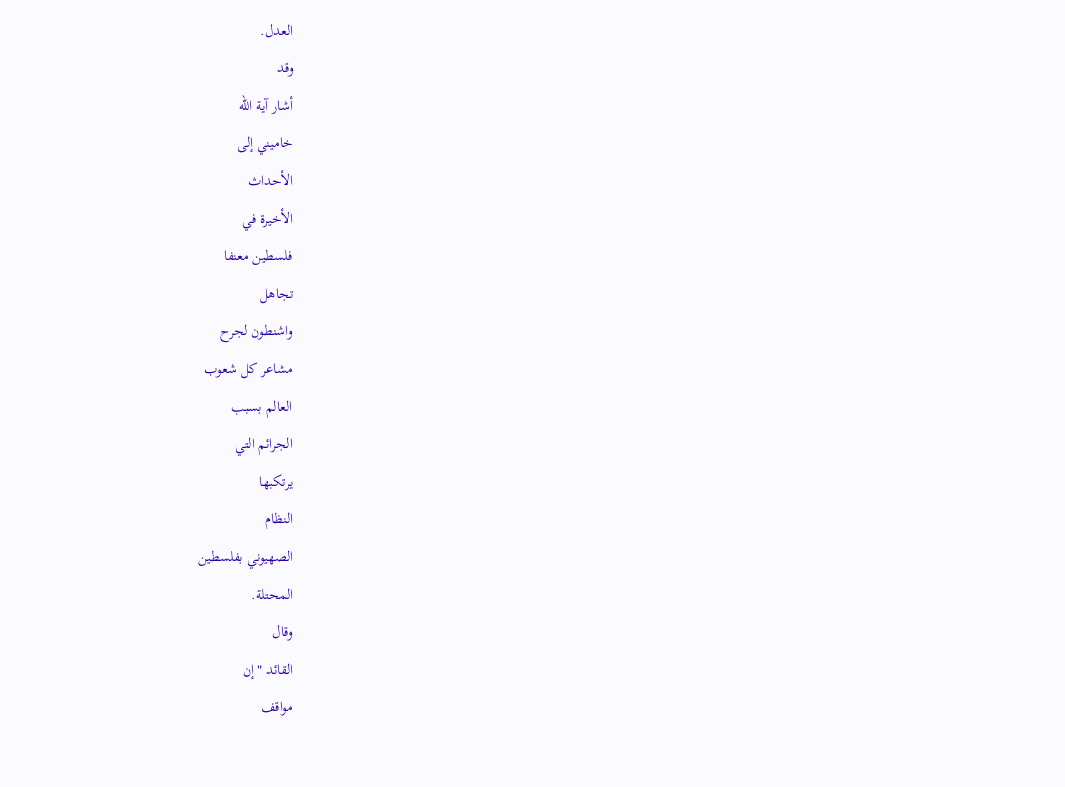العدل.
وقد
أشار آية الله
خاميني إلى
الأحداث
الأخيرة في
فلسطين معنفا
تجاهل
واشنطون لجرح
مشاعر كل شعوب
العالم بسبب
الجرائم التي
يرتكبها
النظام
الصهيوني بفلسطين
المحتلة.
وقال
القائد "إن
مواقف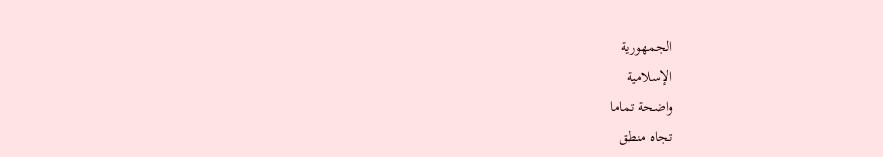الجمهورية
الإسلامية
واضحة تماما
تجاه منطق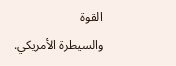القوة
والسيطرة الأمريكي.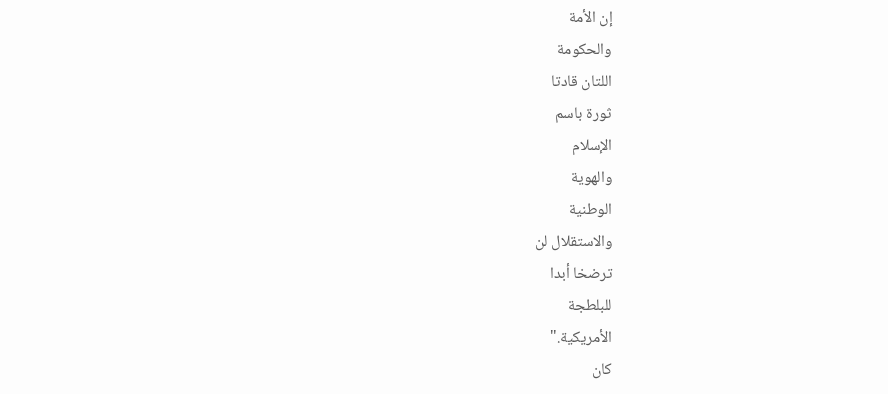إن الأمة
والحكومة
اللتان قادتا
ثورة باسم
الإسلام
والهوية
الوطنية
والاستقلال لن
ترضخا أبدا
للبلطجة
الأمريكية."
كان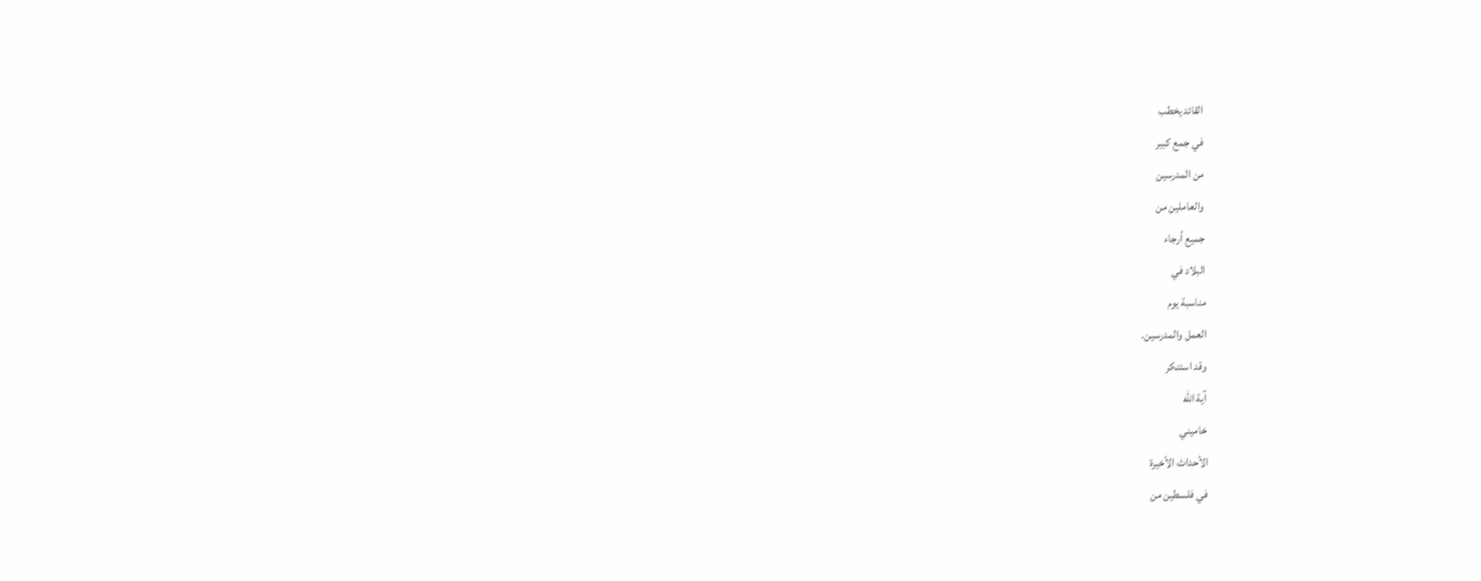القائد يخطب
في جمع كبير
من المدرسين
والعاملين من
جميع أرجاء
البلاد في
مناسبة يوم
العمل والمدرسين.
وقد استنكر
آية الله
خاميني
الأحداث الأخيرة
في فلسطين من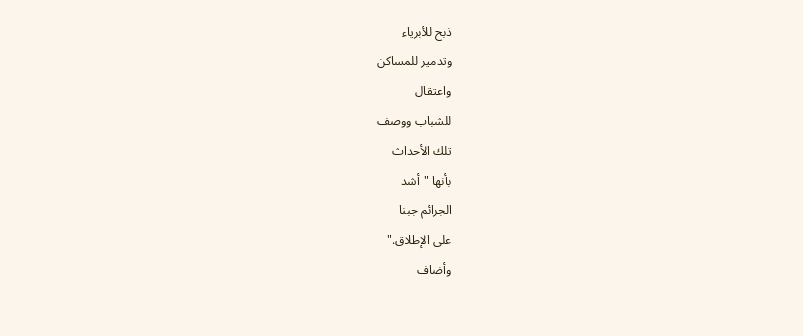ذبح للأبرياء
وتدمير للمساكن
واعتقال
للشباب ووصف
تلك الأحداث
بأنها "أشد
الجرائم جبنا
على الإطلاق."
وأضاف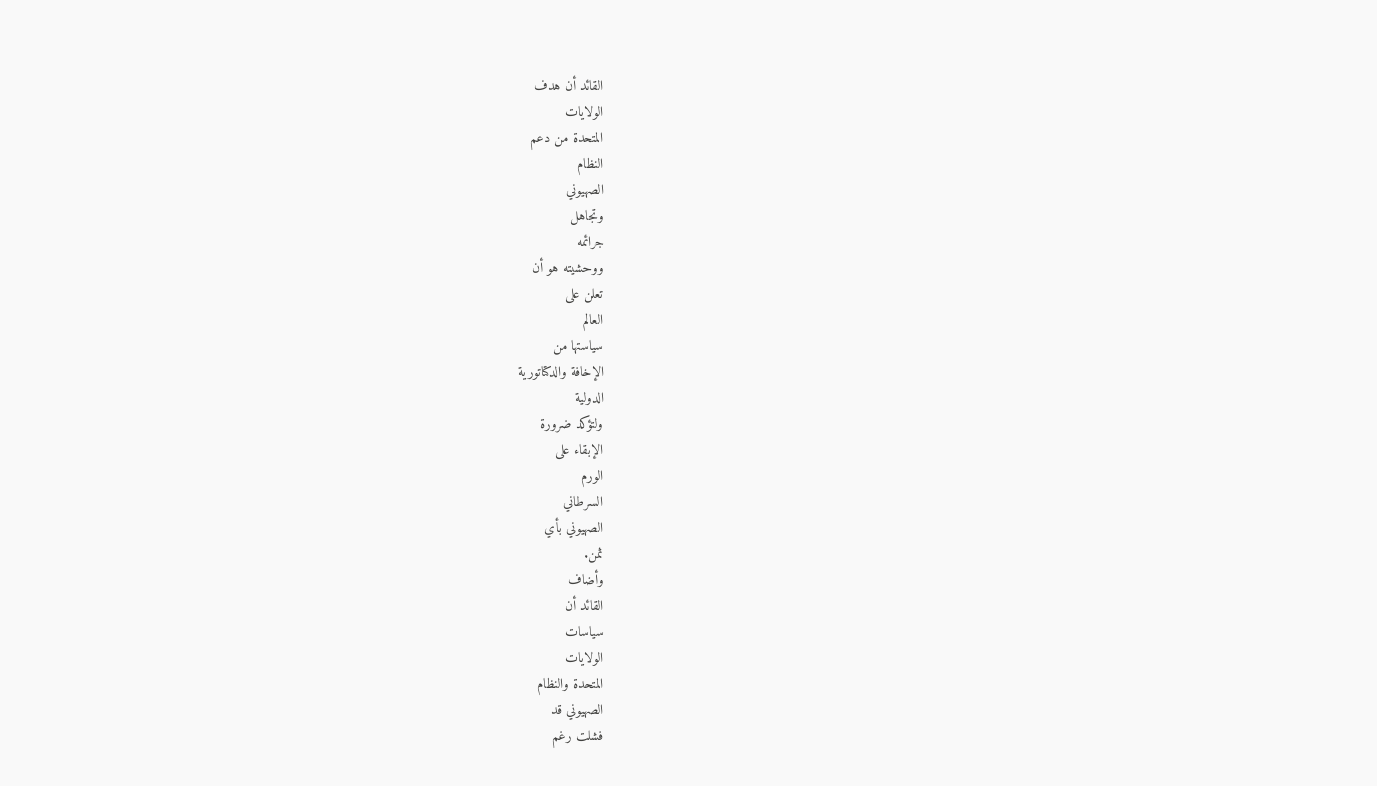القائد أن هدف
الولايات
المتحدة من دعم
النظام
الصهيوني
وتجاهل
جرائمه
ووحشيته هو أن
تعلن على
العالم
سياستها من
الإخافة والدكتاتورية
الدولية
ولتؤكد ضرورة
الإبقاء على
الورم
السرطاني
الصهيوني بأي
ثمن.
وأضاف
القائد أن
سياسات
الولايات
المتحدة والنظام
الصهيوني قد
فشلت رغم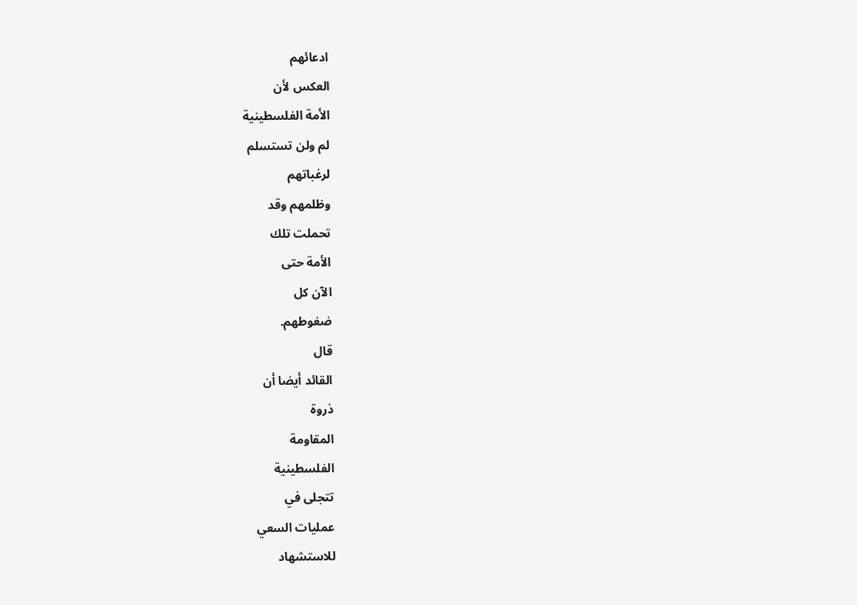ادعائهم
العكس لأن
الأمة الفلسطينية
لم ولن تستسلم
لرغباتهم
وظلمهم وقد
تحملت تلك
الأمة حتى
الآن كل
ضغوطهم.
قال
القائد أيضا أن
ذروة
المقاومة
الفلسطينية
تتجلى في
عمليات السعي
للاستشهاد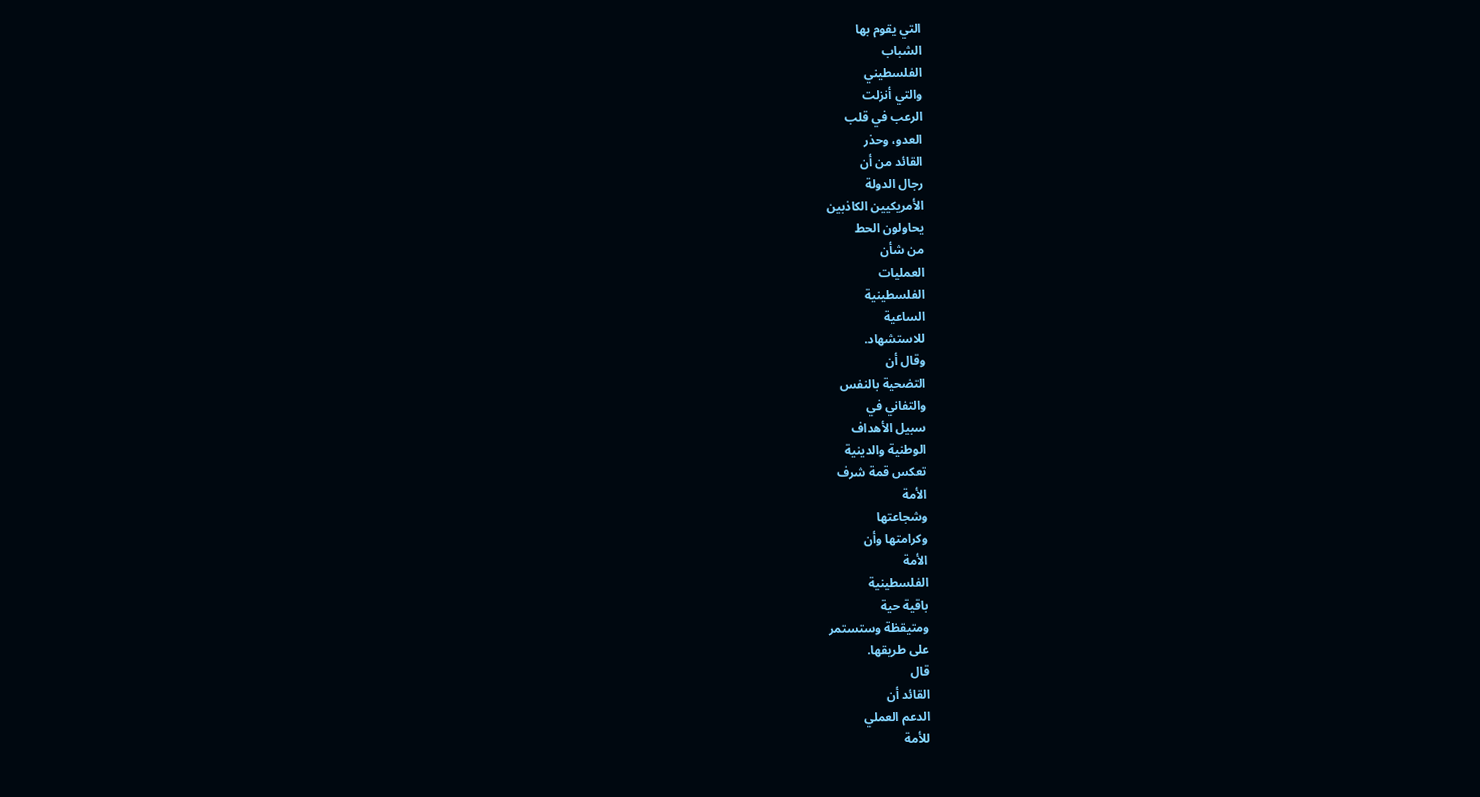التي يقوم بها
الشباب
الفلسطيني
والتي أنزلت
الرعب في قلب
العدو، وحذر
القائد من أن
رجال الدولة
الأمريكيين الكاذبين
يحاولون الحط
من شأن
العمليات
الفلسطينية
الساعية
للاستشهاد.
وقال أن
التضحية بالنفس
والتفاني في
سبيل الأهداف
الوطنية والدينية
تعكس قمة شرف
الأمة
وشجاعتها
وكرامتها وأن
الأمة
الفلسطينية
باقية حية
ومتيقظة وستستمر
على طريقها.
قال
القائد أن
الدعم العملي
للأمة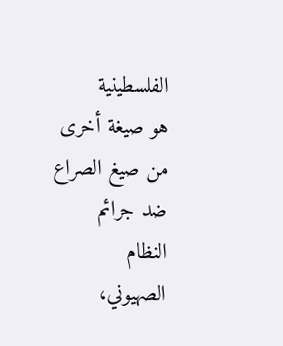الفلسطينية
هو صيغة أخرى
من صيغ الصراع
ضد جرائم
النظام
الصهيوني،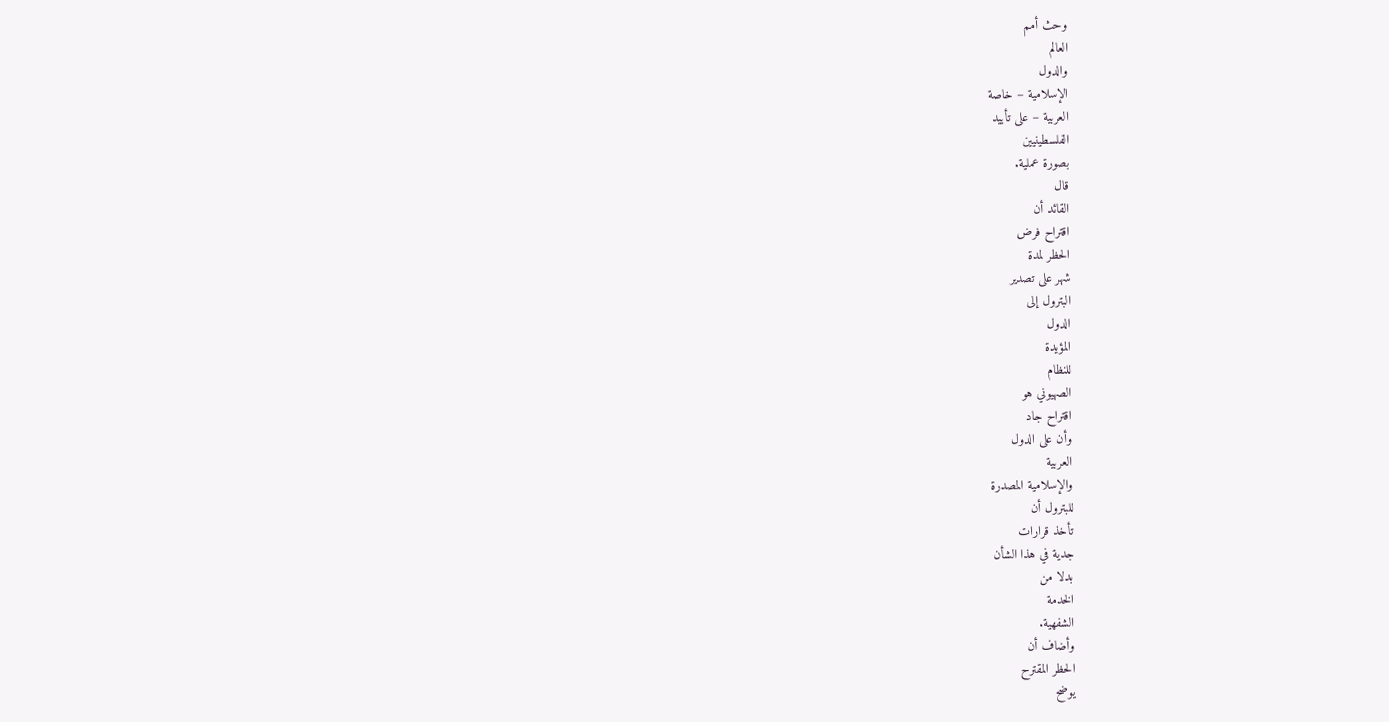وحث أمم
العالم
والدول
الإسلامية – خاصة
العربية – على تأييد
الفلسطينيين
بصورة عملية.
قال
القائد أن
اقتراح فرض
الحظر لمدة
شهر على تصدير
البترول إلى
الدول
المؤيدة
للنظام
الصهيوني هو
اقتراح جاد
وأن على الدول
العربية
والإسلامية المصدرة
للبترول أن
تأخذ قرارات
جدية في هذا الشأن
بدلا من
الخدمة
الشفهية.
وأضاف أن
الحظر المقترح
يوضح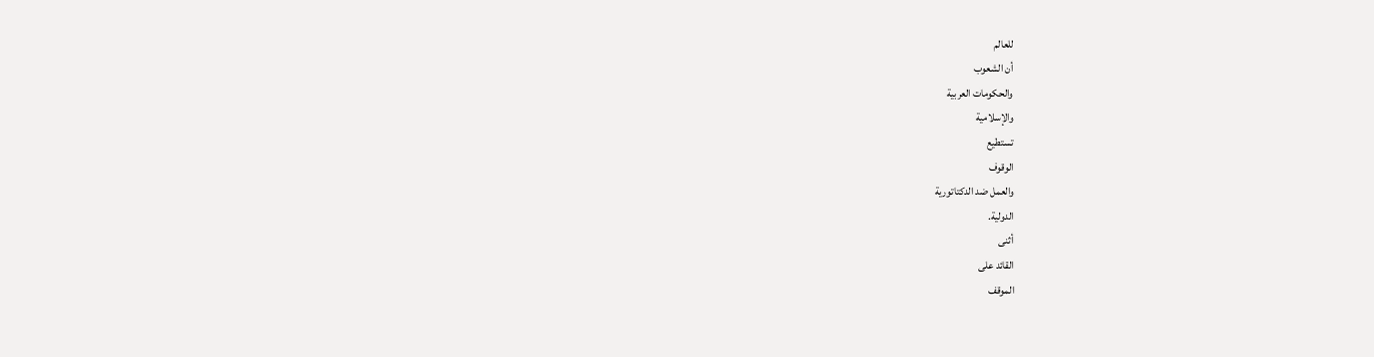للعالم
أن الشعوب
والحكومات العربية
والإسلامية
تستطيع
الوقوف
والعمل ضد الدكتاتورية
الدولية.
أثنى
القائد على
الموقف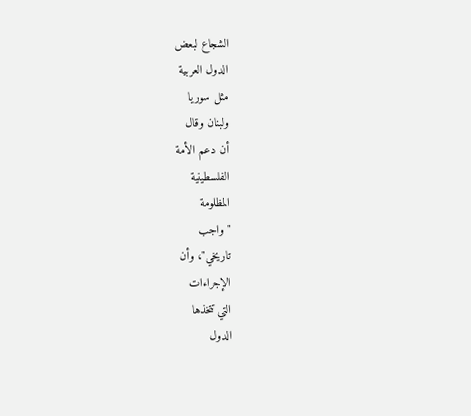الشجاع لبعض
الدول العربية
مثل سوريا
ولبنان وقال
أن دعم الأمة
الفلسطينية
المظلومة
"واجب
تاريخي"، وأن
الإجراءات
التي تتخذها
الدول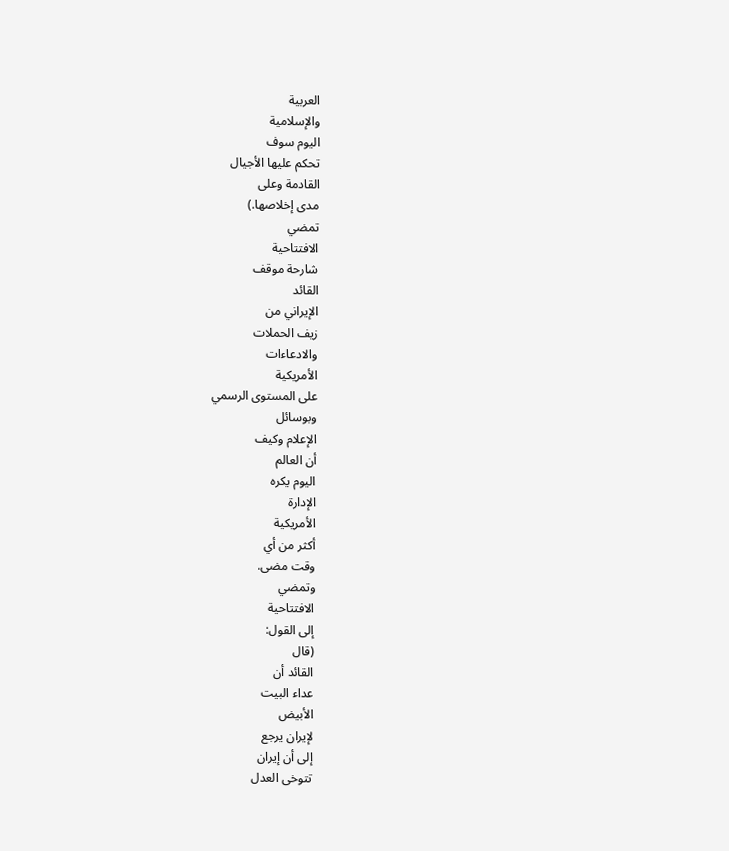العربية
والإسلامية
اليوم سوف
تحكم عليها الأجيال
القادمة وعلى
مدى إخلاصها.)
تمضي
الافتتاحية
شارحة موقف
القائد
الإيراني من
زيف الحملات
والادعاءات
الأمريكية
على المستوى الرسمي
وبوسائل
الإعلام وكيف
أن العالم
اليوم يكره
الإدارة
الأمريكية
أكثر من أي
وقت مضى.
وتمضي
الافتتاحية
إلى القول:
(قال
القائد أن
عداء البيت
الأبيض
لإيران يرجع
إلى أن إيران
تتوخى العدل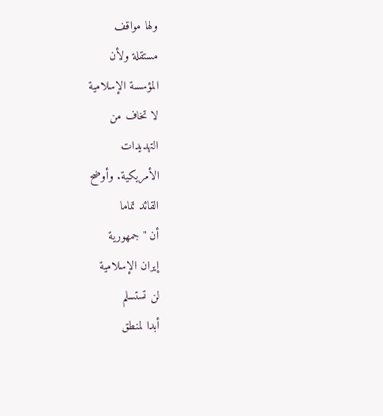ولها مواقف
مستقلة ولأن
المؤسسة الإسلامية
لا تخاف من
التهديدات
الأمريكية. وأوضح
القائد تماما
أن "جمهورية
إيران الإسلامية
لن تستسلم
أبدا لمنطق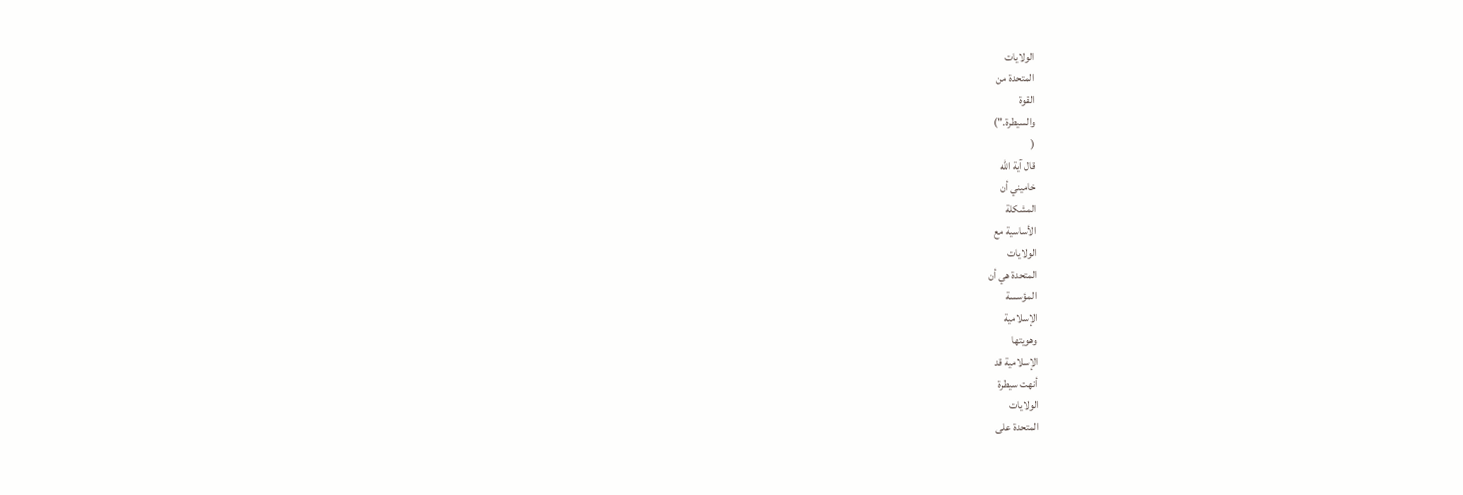الولايات
المتحدة من
القوة
والسيطرة.")
(
قال آية الله
خاميني أن
المشكلة
الأساسية مع
الولايات
المتحدة هي أن
المؤسسة
الإسلامية
وهويتها
الإسلامية قد
أنهت سيطرة
الولايات
المتحدة على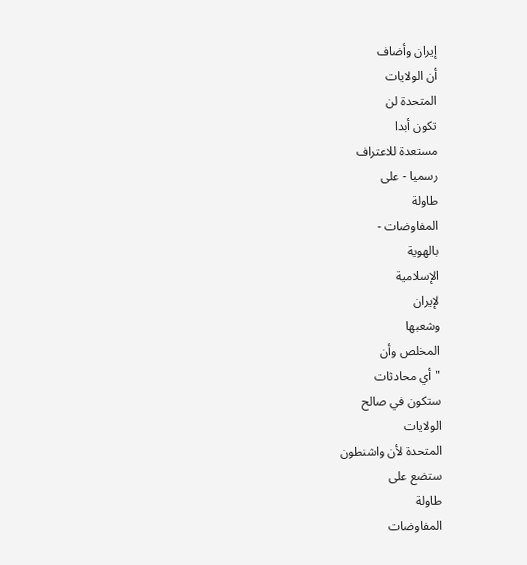إيران وأضاف
أن الولايات
المتحدة لن
تكون أبدا
مستعدة للاعتراف
رسميا - على
طاولة
المفاوضات -
بالهوية
الإسلامية
لإيران
وشعبها
المخلص وأن
"أي محادثات
ستكون في صالح
الولايات
المتحدة لأن واشنطون
ستضع على
طاولة
المفاوضات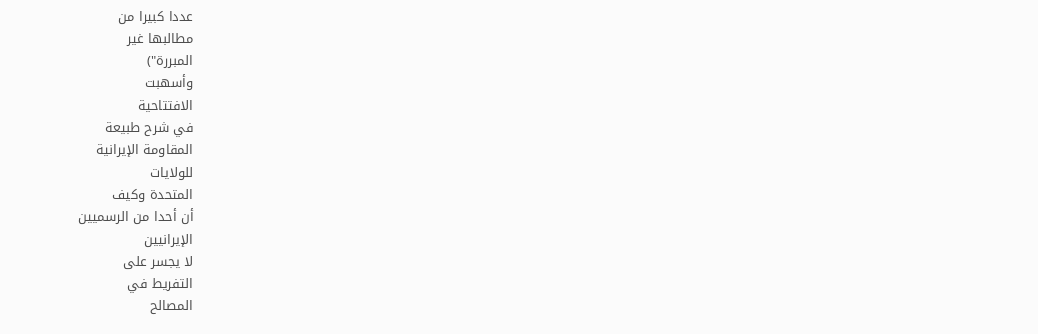عددا كبيرا من
مطالبها غير
المبررة")
وأسهبت
الافتتاحية
في شرح طبيعة
المقاومة الإيرانية
للولايات
المتحدة وكيف
أن أحدا من الرسميين
الإيرانيين
لا يجسر على
التفريط في
المصالح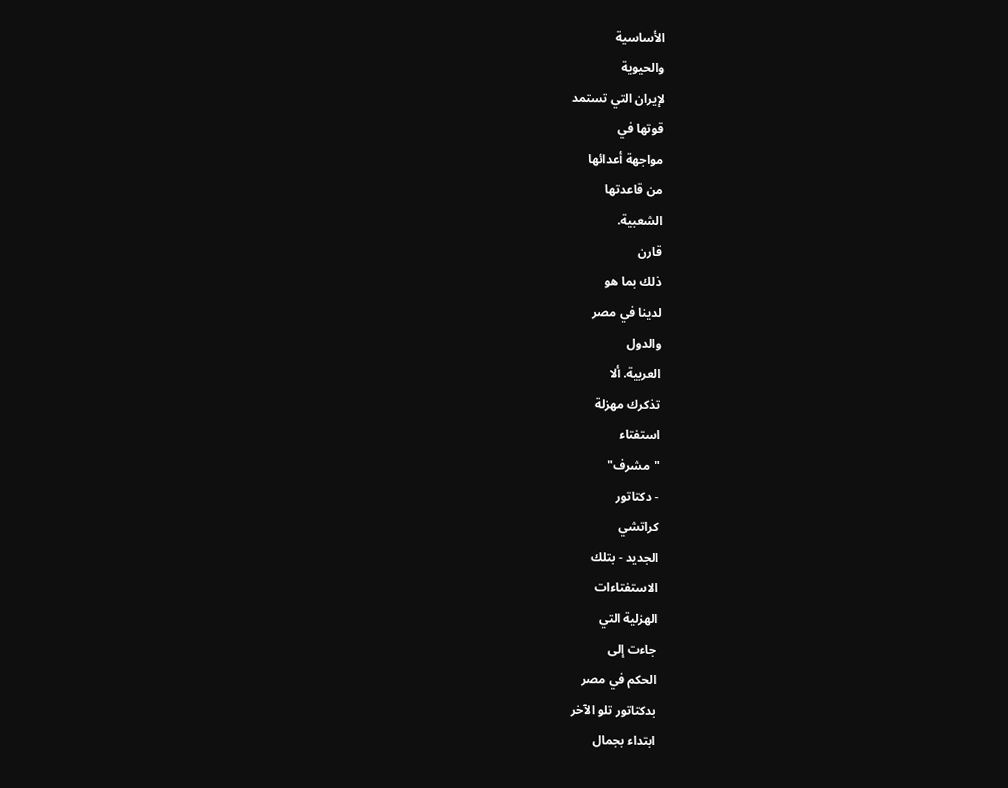الأساسية
والحيوية
لإيران التي تستمد
قوتها في
مواجهة أعدائها
من قاعدتها
الشعبية.
قارن
ذلك بما هو
لدينا في مصر
والدول
العربية. ألا
تذكرك مهزلة
استفتاء
"مشرف"
- دكتاتور
كراتشي
الجديد - بتلك
الاستفتاءات
الهزلية التي
جاءت إلى
الحكم في مصر
بدكتاتور تلو الآخر
ابتداء بجمال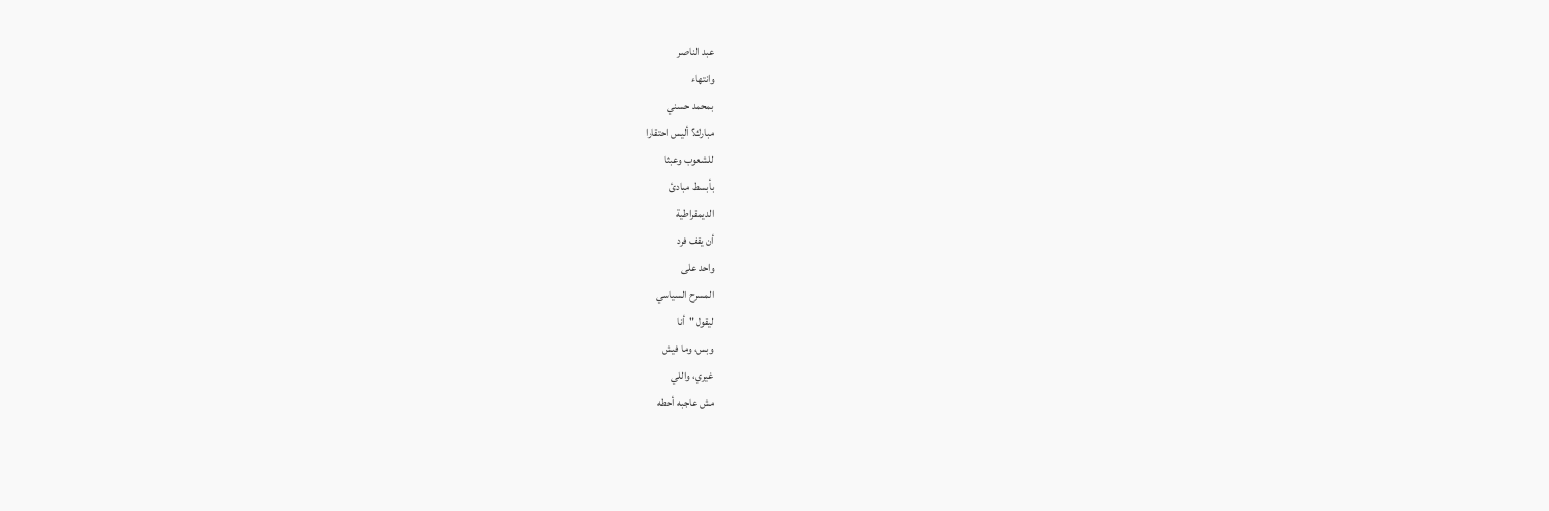عبد الناصر
وانتهاء
بمحمد حسني
مبارك؟ أليس احتقارا
للشعوب وعبثا
بأبسط مبادئ
الديمقراطية
أن يقف فرد
واحد على
المسرح السياسي
ليقول "أنا
وبس، وما فيش
غيري، واللي
مش عاجبه أحطه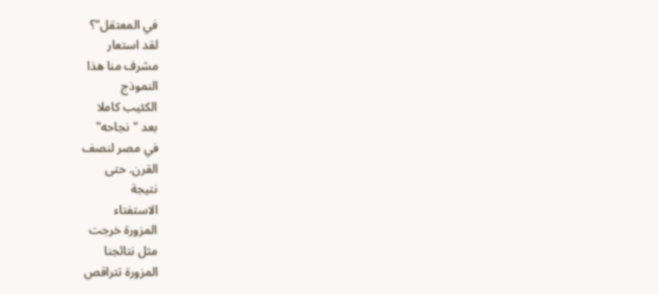في المعتقل"؟
لقد استعار
مشرف منا هذا
النموذج
الكئيب كاملا
بعد "نجاحه"
في مصر لنصف
القرن. حتى
نتيجة
الاستفتاء
المزورة خرجت
مثل نتائجنا
المزورة تتراقص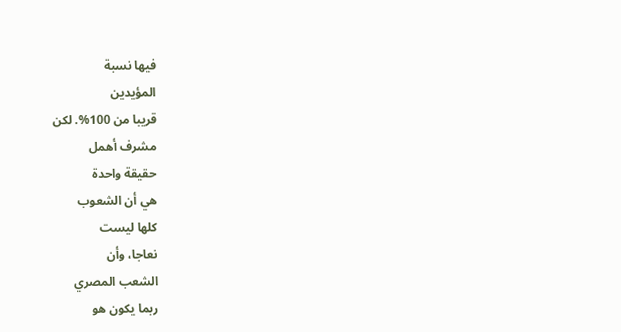فيها نسبة
المؤيدين
قريبا من 100%. لكن
مشرف أهمل
حقيقة واحدة
هي أن الشعوب
كلها ليست
نعاجا، وأن
الشعب المصري
ربما يكون هو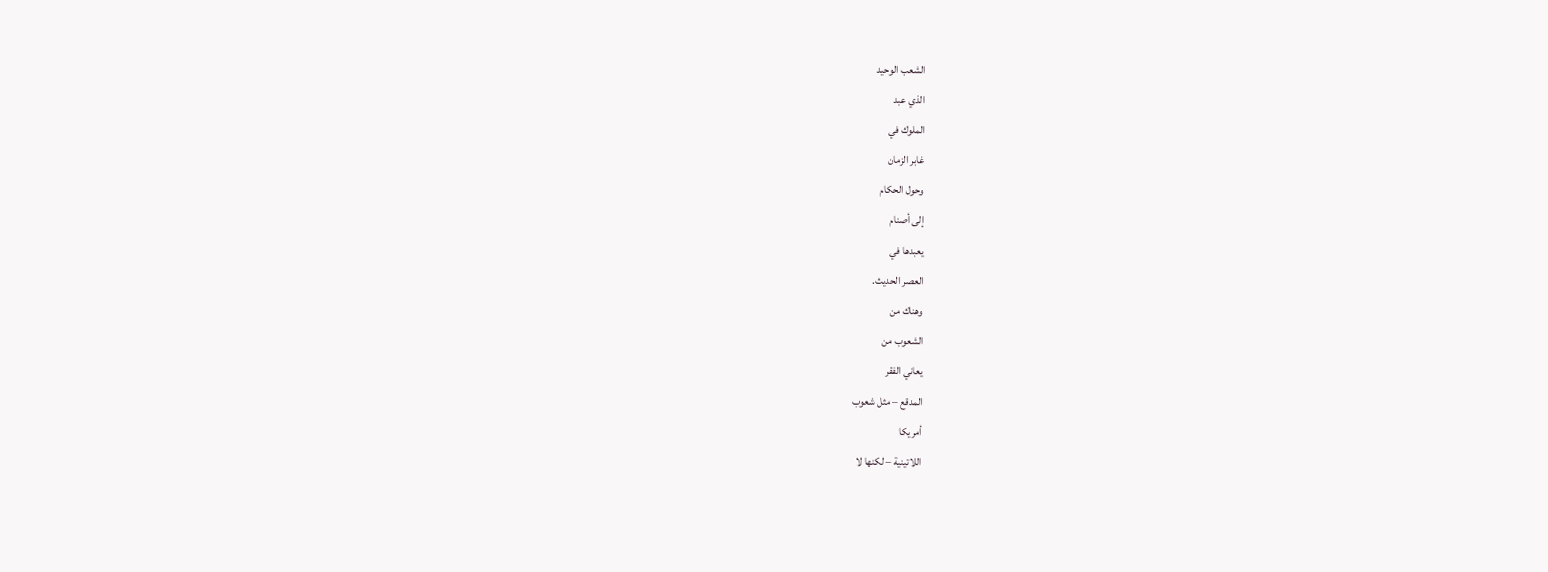الشعب الوحيد
الذي عبد
الملوك في
غابر الزمان
وحول الحكام
إلى أصنام
يعبدها في
العصر الحديث.
وهناك من
الشعوب من
يعاني الفقر
المدقع – مثل شعوب
أمريكا
اللاتينية – لكنها لا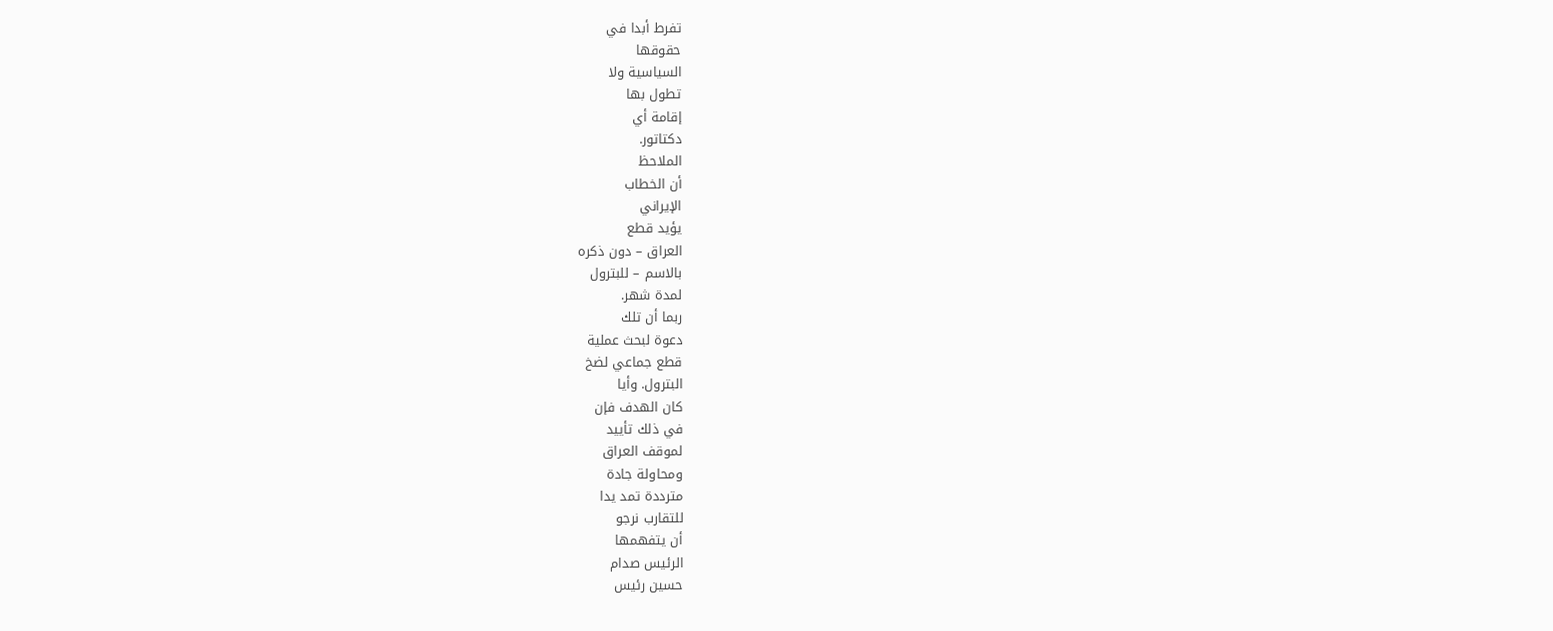تفرط أبدا في
حقوقها
السياسية ولا
تطول بها
إقامة أي
دكتاتور.
الملاحظ
أن الخطاب
الإيراني
يؤيد قطع
العراق – دون ذكره
بالاسم – للبترول
لمدة شهر.
ربما أن تلك
دعوة لبحث عملية
قطع جماعي لضخ
البترول. وأيا
كان الهدف فإن
في ذلك تأييد
لموقف العراق
ومحاولة جادة
مترددة تمد يدا
للتقارب نرجو
أن يتفهمها
الرئيس صدام
حسين رئيس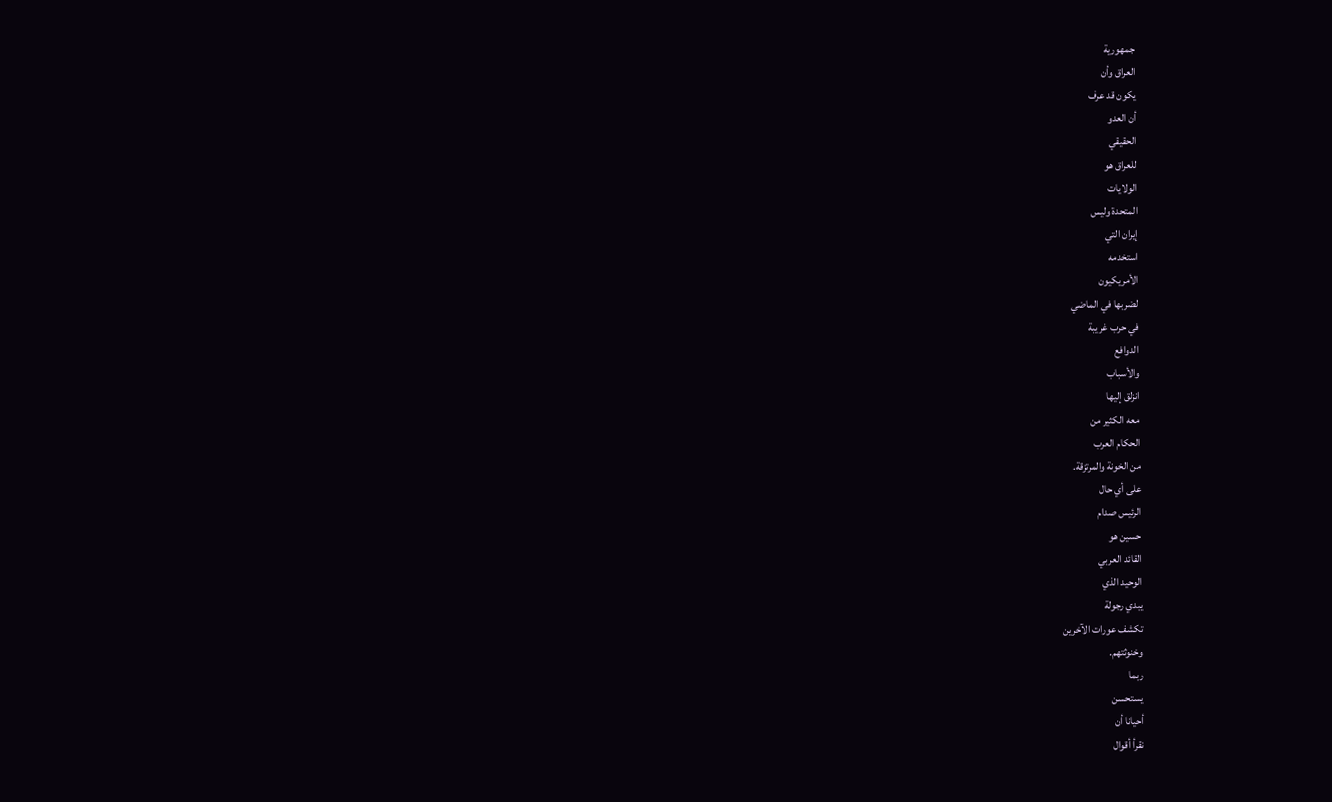جمهورية
العراق وأن
يكون قد عرف
أن العدو
الحقيقي
للعراق هو
الولايات
المتحدة وليس
إيران التي
استخدمه
الأمريكيون
لضربها في الماضي
في حرب غريبة
الدوافع
والأسباب
انزلق إليها
معه الكثير من
الحكام العرب
من الخونة والمرتزقة.
على أي حال
الرئيس صدام
حسين هو
القائد العربي
الوحيد الذي
يبدي رجولة
تكشف عورات الآخرين
وخنوثتهم.
ربما
يستحسن
أحيانا أن
نقرأ أقوال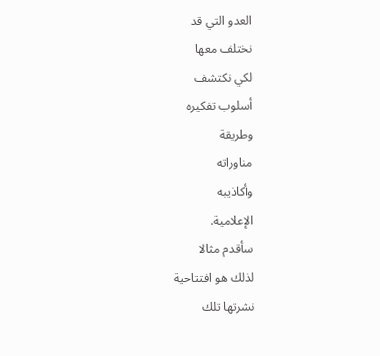العدو التي قد
نختلف معها
لكي نكتشف
أسلوب تفكيره
وطريقة
مناوراته
وأكاذيبه
الإعلامية.
سأقدم مثالا
لذلك هو افتتاحية
نشرتها تلك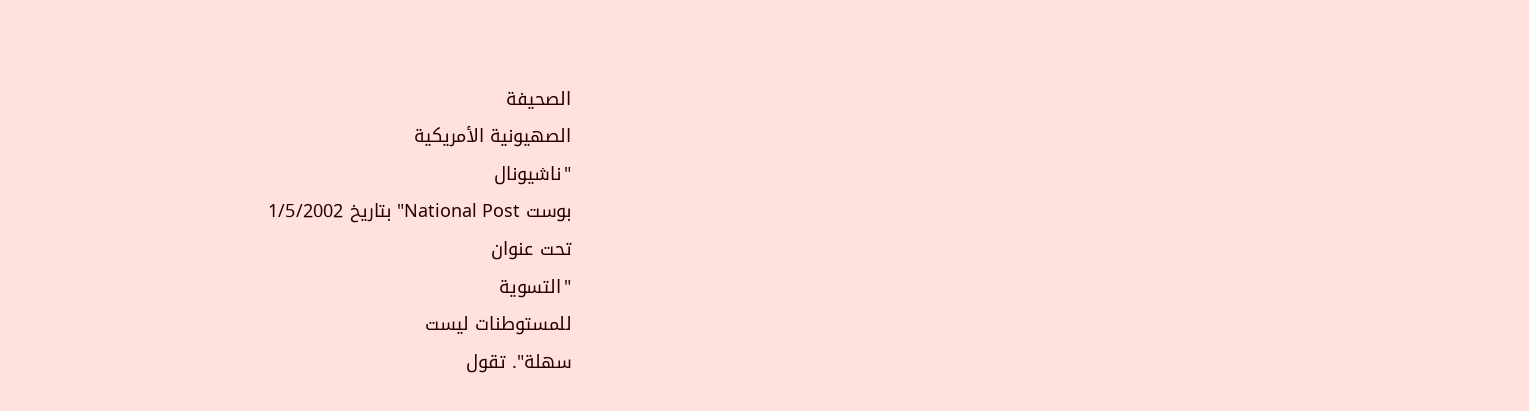الصحيفة
الصهيونية الأمريكية
"ناشيونال
بوست National Post" بتاريخ 1/5/2002
تحت عنوان
"التسوية
للمستوطنات ليست
سهلة". تقول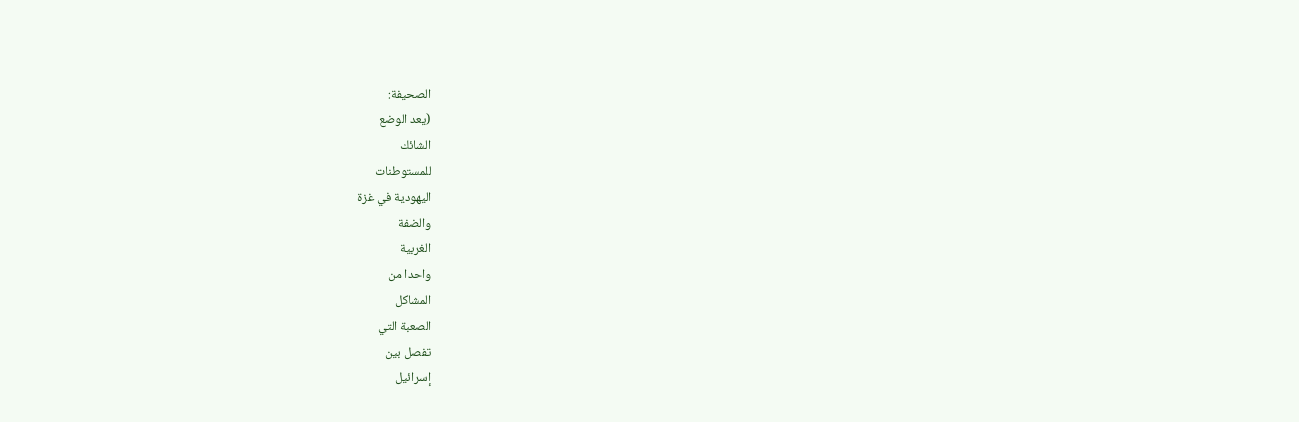الصحيفة:
(يعد الوضع
الشائك
للمستوطنات
اليهودية في غزة
والضفة
الغربية
واحدا من
المشاكل
الصعبة التي
تفصل بين
إسرائيل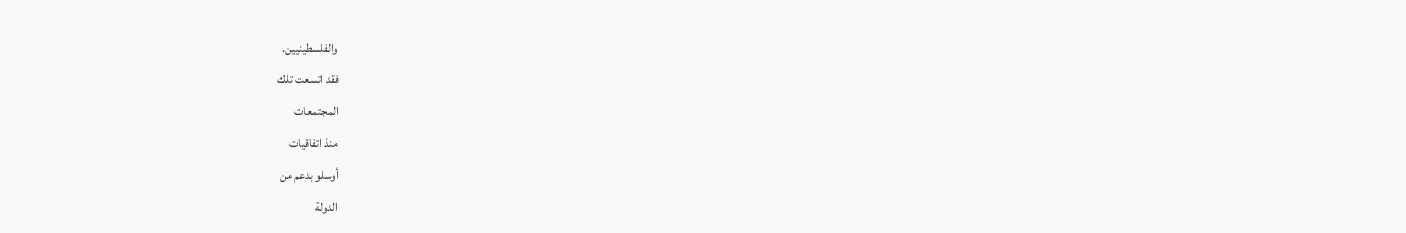والفلسطينيين.
فقد اتسعت تلك
المجتمعات
منذ اتفاقيات
أوسلو بدعم من
الدولة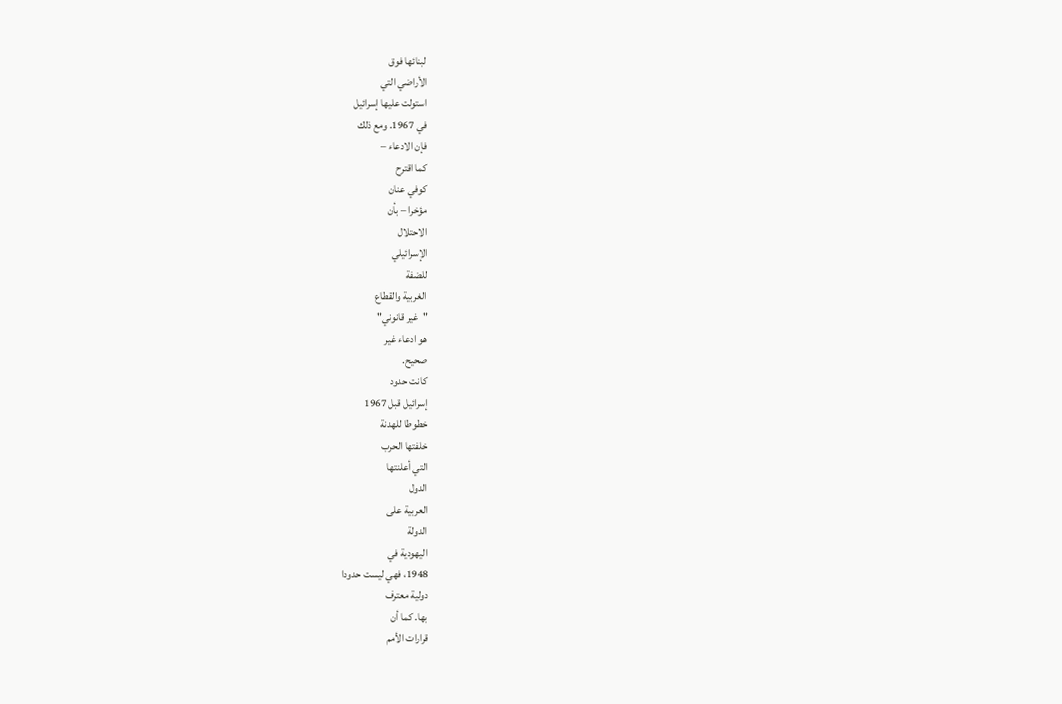لبنائها فوق
الأراضي التي
استولت عليها إسرائيل
في 1967. ومع ذلك
فإن الادعاء –
كما اقترح
كوفي عنان
مؤخرا – بأن
الاحتلال
الإسرائيلي
للضفة
الغربية والقطاع
"غير قانوني"
هو ادعاء غير
صحيح.
كانت حدود
إسرائيل قبل 1967
خطوطا للهدنة
خلفتها الحرب
التي أعلنتها
الدول
العربية على
الدولة
اليهودية في
1948، فهي ليست حدودا
دولية معترف
بها. كما أن
قرارات الأمم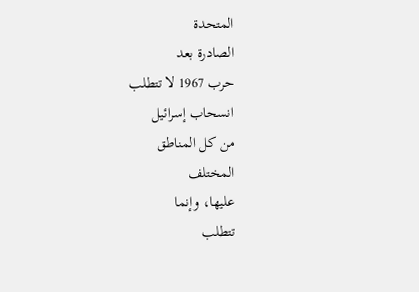المتحدة
الصادرة بعد
حرب 1967 لا تتطلب
انسحاب إسرائيل
من كل المناطق
المختلف
عليها، وإنما
تتطلب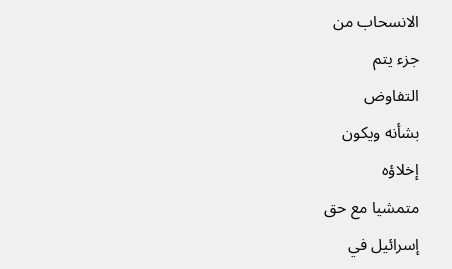الانسحاب من
جزء يتم
التفاوض
بشأنه ويكون
إخلاؤه
متمشيا مع حق
إسرائيل في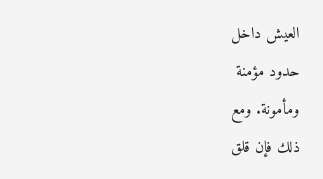العيش داخل
حدود مؤمنة
ومأمونة. ومع
ذلك فإن قلق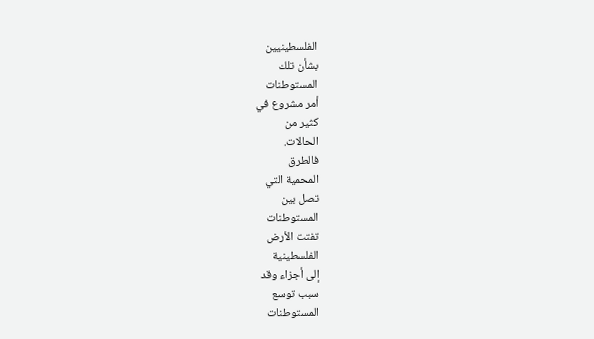الفلسطينيين
بشأن تلك
المستوطنات
أمر مشروع في
كثير من
الحالات.
فالطرق
المحمية التي
تصل بين
المستوطنات
تفتت الأرض
الفلسطينية
إلى أجزاء وقد
سبب توسع
المستوطنات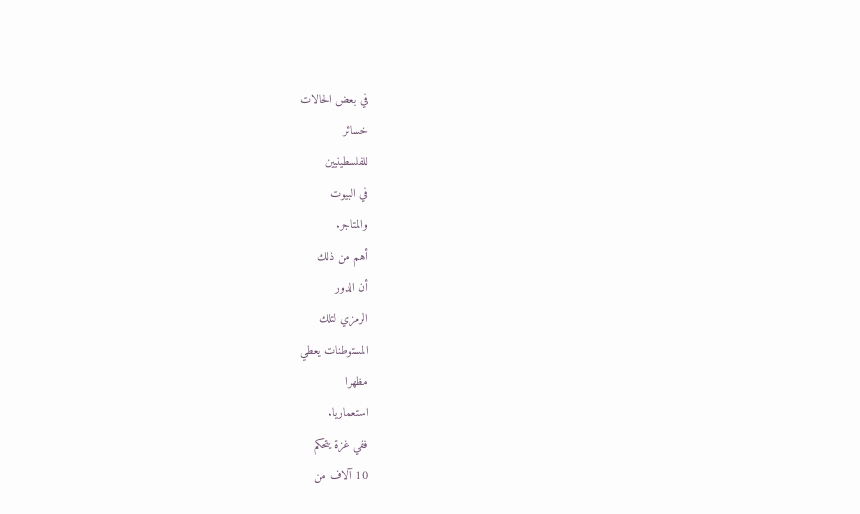في بعض الحالات
خسائر
للفلسطينيين
في البيوت
والمتاجر.
أهم من ذلك
أن الدور
الرمزي لتلك
المستوطنات يعطي
مظهرا
استعماريا.
ففي غزة يتحكم
10 آلاف من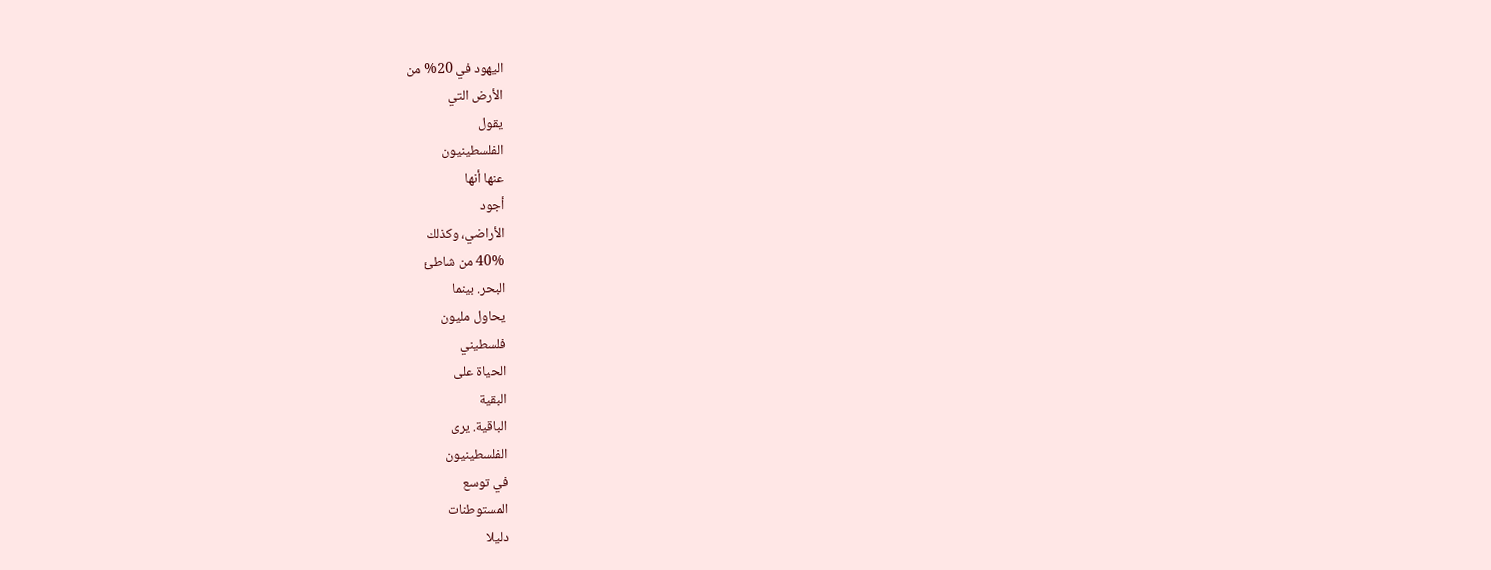اليهود في 20% من
الأرض التي
يقول
الفلسطينيون
عنها أنها
أجود
الأراضي، وكذلك
40% من شاطئ
البحر. بينما
يحاول مليون
فلسطيني
الحياة على
البقية
الباقية. يرى
الفلسطينيون
في توسع
المستوطنات
دليلا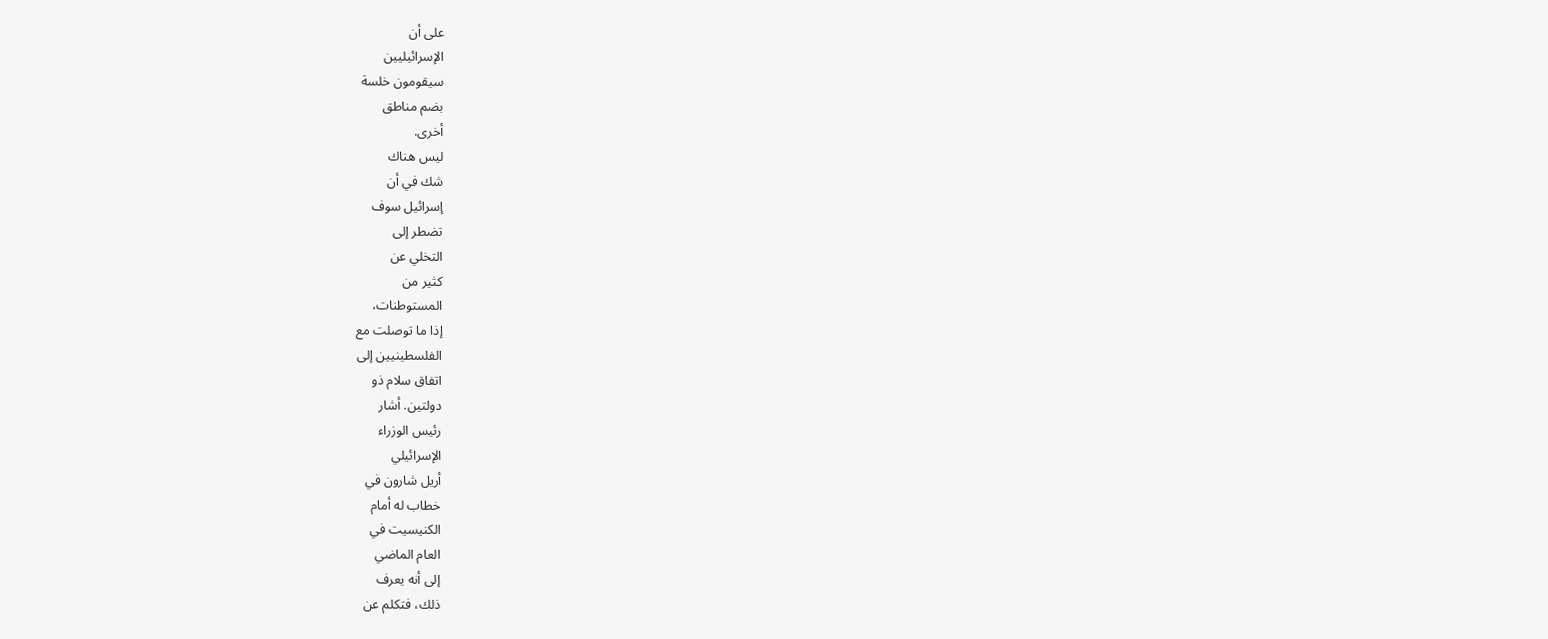على أن
الإسرائيليين
سيقومون خلسة
بضم مناطق
أخرى.
ليس هناك
شك في أن
إسرائيل سوف
تضطر إلى
التخلي عن
كثير من
المستوطنات،
إذا ما توصلت مع
الفلسطينيين إلى
اتفاق سلام ذو
دولتين. أشار
رئيس الوزراء
الإسرائيلي
أريل شارون في
خطاب له أمام
الكنيسيت في
العام الماضي
إلى أنه يعرف
ذلك، فتكلم عن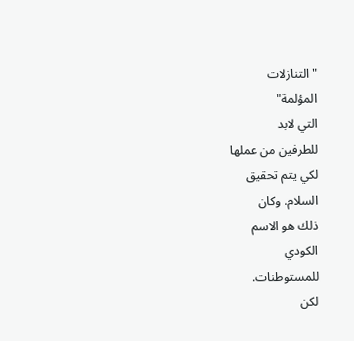"التنازلات
المؤلمة"
التي لابد
للطرفين من عملها
لكي يتم تحقيق
السلام. وكان
ذلك هو الاسم
الكودي
للمستوطنات.
لكن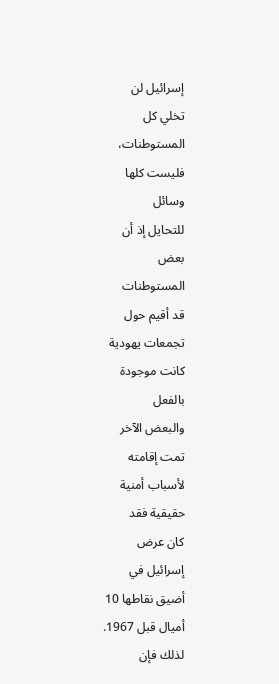إسرائيل لن
تخلي كل
المستوطنات،
فليست كلها
وسائل
للتحايل إذ أن
بعض
المستوطنات
قد أقيم حول
تجمعات يهودية
كانت موجودة
بالفعل
والبعض الآخر
تمت إقامته
لأسباب أمنية
حقيقية فقد
كان عرض
إسرائيل في
أضيق نقاطها 10
أميال قبل 1967.
لذلك فإن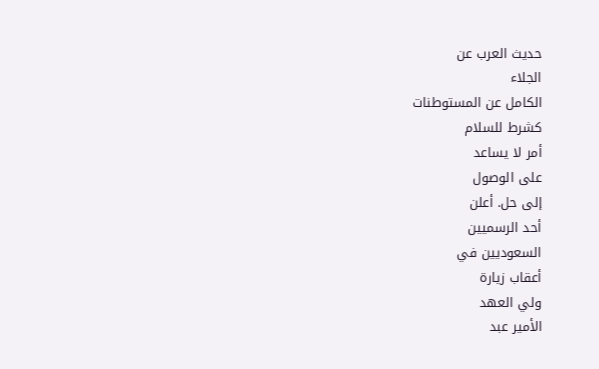حديث العرب عن
الجلاء
الكامل عن المستوطنات
كشرط للسلام
أمر لا يساعد
على الوصول
إلى حل. أعلن
أحد الرسميين
السعوديين في
أعقاب زيارة
ولي العهد
الأمير عبد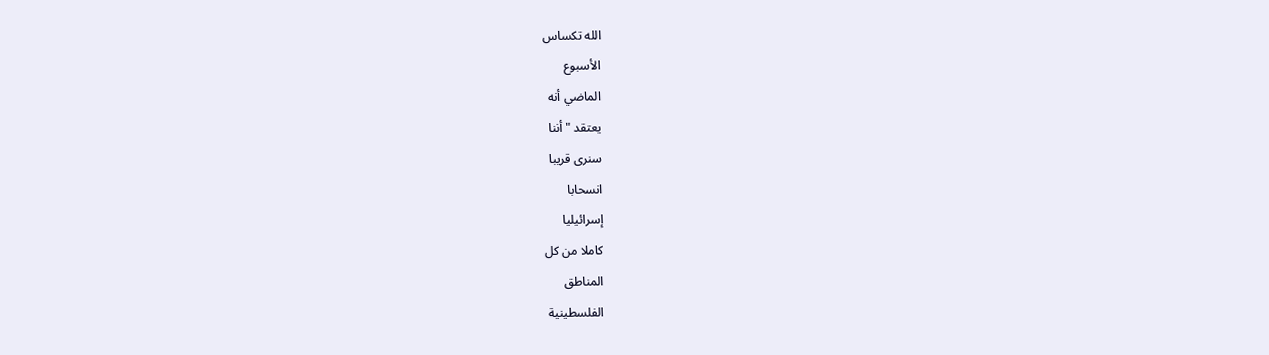الله تكساس
الأسبوع
الماضي أنه
يعتقد "أننا
سنرى قريبا
انسحابا
إسرائيليا
كاملا من كل
المناطق
الفلسطينية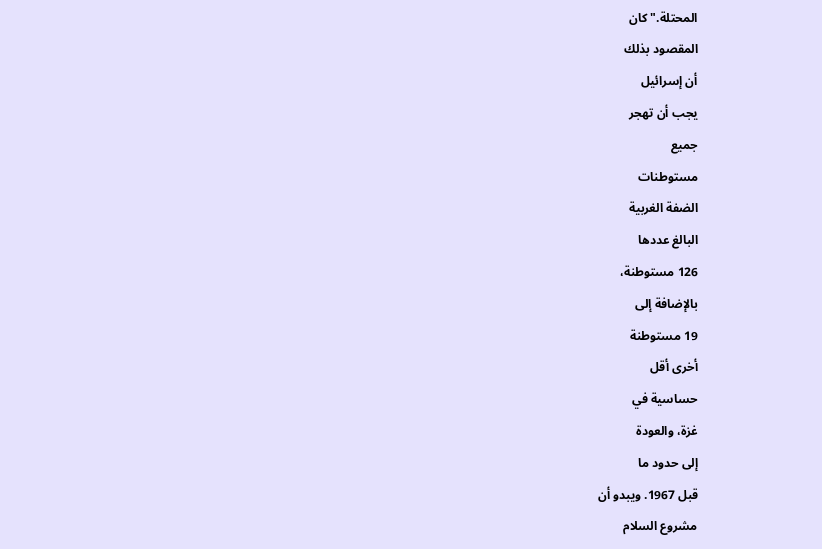المحتلة." كان
المقصود بذلك
أن إسرائيل
يجب أن تهجر
جميع
مستوطنات
الضفة الغربية
البالغ عددها
126 مستوطنة،
بالإضافة إلى
19 مستوطنة
أخرى أقل
حساسية في
غزة، والعودة
إلى حدود ما
قبل 1967. ويبدو أن
مشروع السلام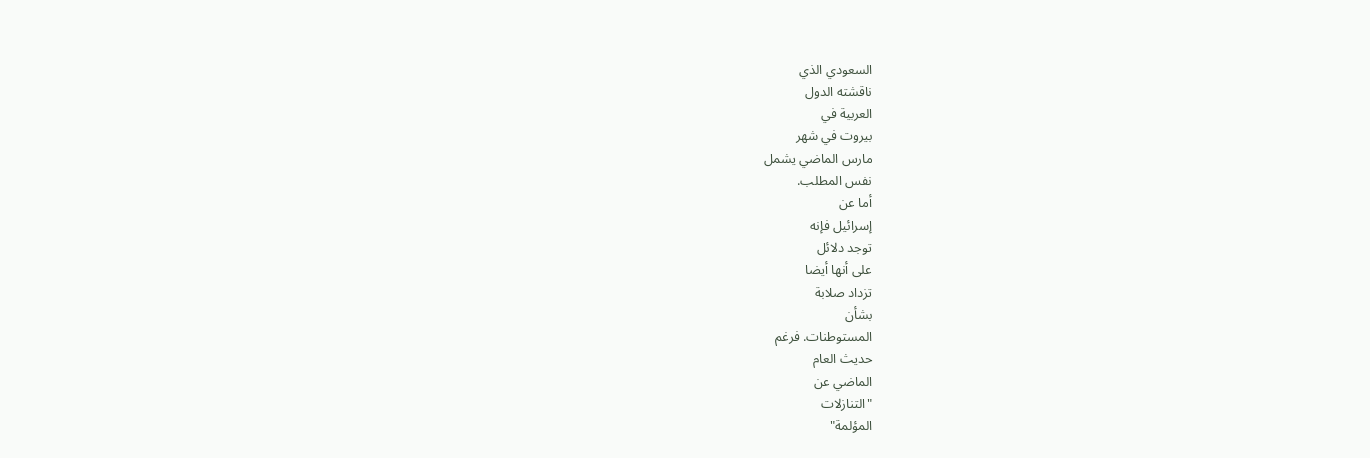السعودي الذي
ناقشته الدول
العربية في
بيروت في شهر
مارس الماضي يشمل
نفس المطلب.
أما عن
إسرائيل فإنه
توجد دلائل
على أنها أيضا
تزداد صلابة
بشأن
المستوطنات. فرغم
حديث العام
الماضي عن
"التنازلات
المؤلمة"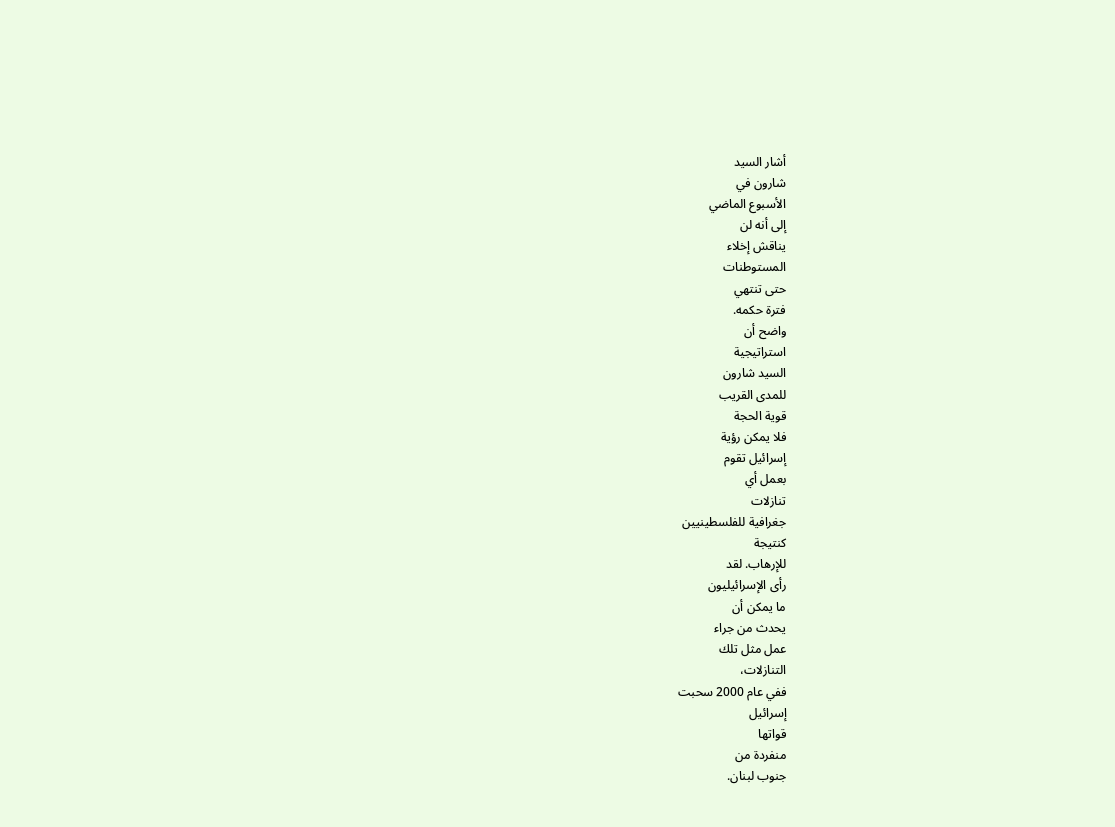أشار السيد
شارون في
الأسبوع الماضي
إلى أنه لن
يناقش إخلاء
المستوطنات
حتى تنتهي
فترة حكمه.
واضح أن
استراتيجية
السيد شارون
للمدى القريب
قوية الحجة
فلا يمكن رؤية
إسرائيل تقوم
بعمل أي
تنازلات
جغرافية للفلسطينيين
كنتيجة
للإرهاب. لقد
رأى الإسرائيليون
ما يمكن أن
يحدث من جراء
عمل مثل تلك
التنازلات،
ففي عام 2000 سحبت
إسرائيل
قواتها
منفردة من
جنوب لبنان.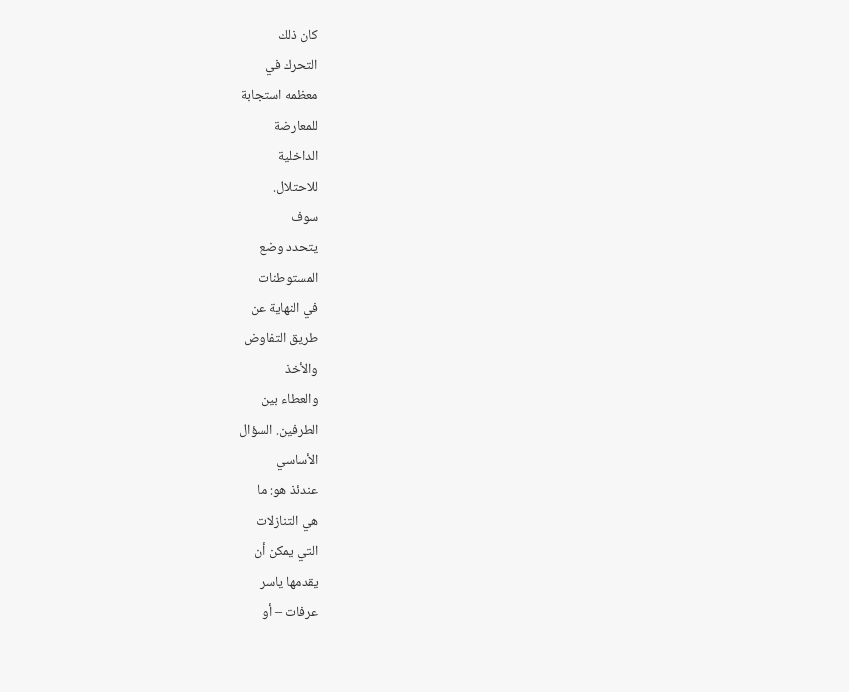كان ذلك
التحرك في
معظمه استجابة
للمعارضة
الداخلية
للاحتلال.
سوف
يتحدد وضع
المستوطنات
في النهاية عن
طريق التفاوض
والأخذ
والعطاء بين
الطرفين. السؤال
الأساسي
عندئذ هو: ما
هي التنازلات
التي يمكن أن
يقدمها ياسر
عرفات – أو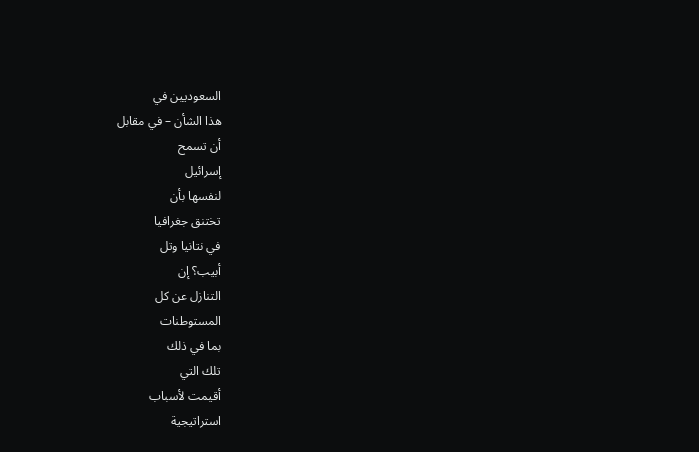السعوديين في
هذا الشأن – في مقابل
أن تسمح
إسرائيل
لنفسها بأن
تختنق جغرافيا
في نتانيا وتل
أبيب؟ إن
التنازل عن كل
المستوطنات
بما في ذلك
تلك التي
أقيمت لأسباب
استراتيجية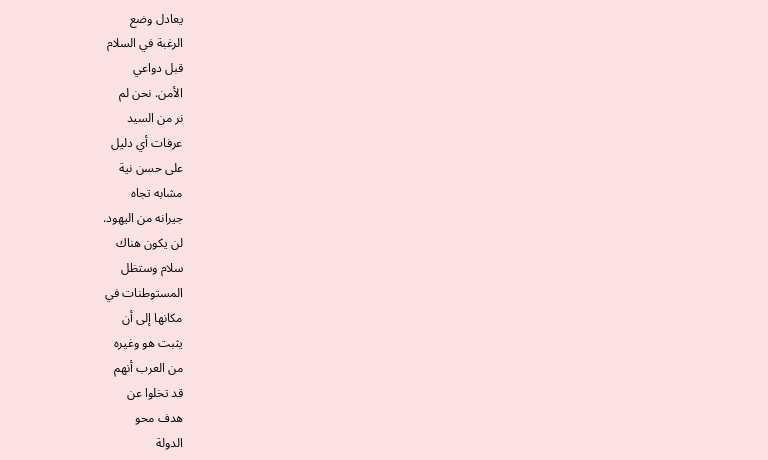يعادل وضع
الرغبة في السلام
قبل دواعي
الأمن. نحن لم
نر من السيد
عرفات أي دليل
على حسن نية
مشابه تجاه
جيرانه من اليهود.
لن يكون هناك
سلام وستظل
المستوطنات في
مكانها إلى أن
يثبت هو وغيره
من العرب أنهم
قد تخلوا عن
هدف محو
الدولة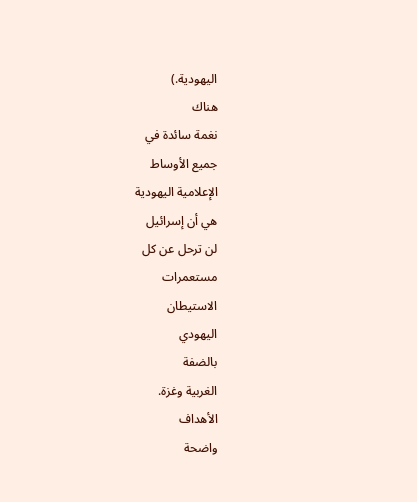اليهودية.)
هناك
نغمة سائدة في
جميع الأوساط
الإعلامية اليهودية
هي أن إسرائيل
لن ترحل عن كل
مستعمرات
الاستيطان
اليهودي
بالضفة
الغربية وغزة.
الأهداف
واضحة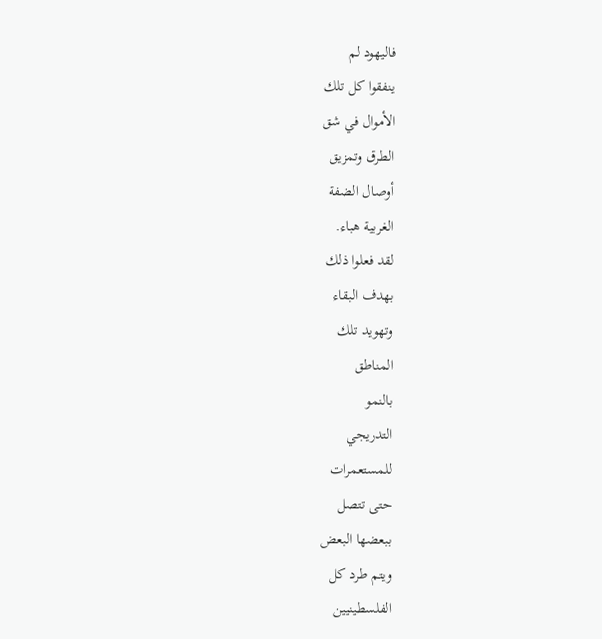فاليهود لم
ينفقوا كل تلك
الأموال في شق
الطرق وتمزيق
أوصال الضفة
الغربية هباء.
لقد فعلوا ذلك
بهدف البقاء
وتهويد تلك
المناطق
بالنمو
التدريجي
للمستعمرات
حتى تتصل
ببعضها البعض
ويتم طرد كل
الفلسطينيين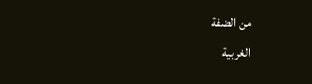من الضفة
الغربية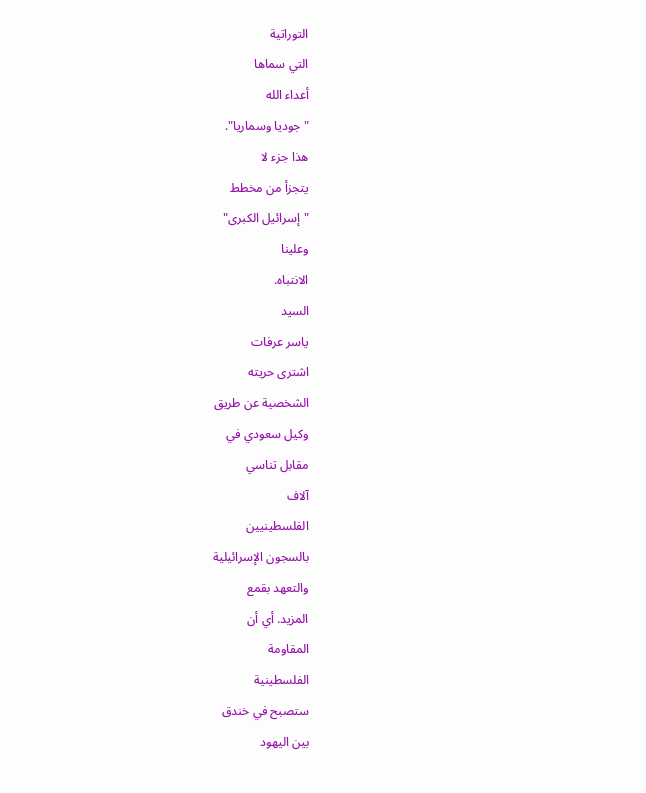التوراتية
التي سماها
أعداء الله
"جوديا وسماريا".
هذا جزء لا
يتجزأ من مخطط
"إسرائيل الكبرى"
وعلينا
الانتباه.
السيد
ياسر عرفات
اشترى حريته
الشخصية عن طريق
وكيل سعودي في
مقابل تناسي
آلاف
الفلسطينيين
بالسجون الإسرائيلية
والتعهد بقمع
المزيد. أي أن
المقاومة
الفلسطينية
ستصبح في خندق
بين اليهود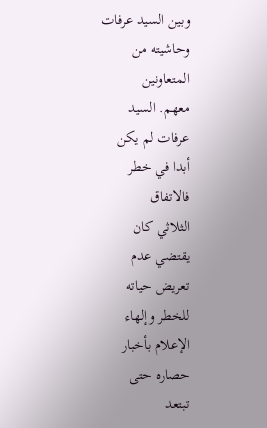وبين السيد عرفات
وحاشيته من
المتعاونين
معهم. السيد
عرفات لم يكن
أبدا في خطر
فالاتفاق
الثلاثي كان
يقتضي عدم
تعريض حياته
للخطر وإلهاء
الإعلام بأخبار
حصاره حتى
تبتعد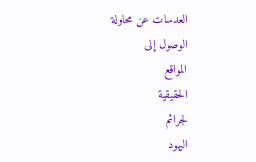العدسات عن محاولة
الوصول إلى
المواقع
الحقيقية
لجرائم
اليهود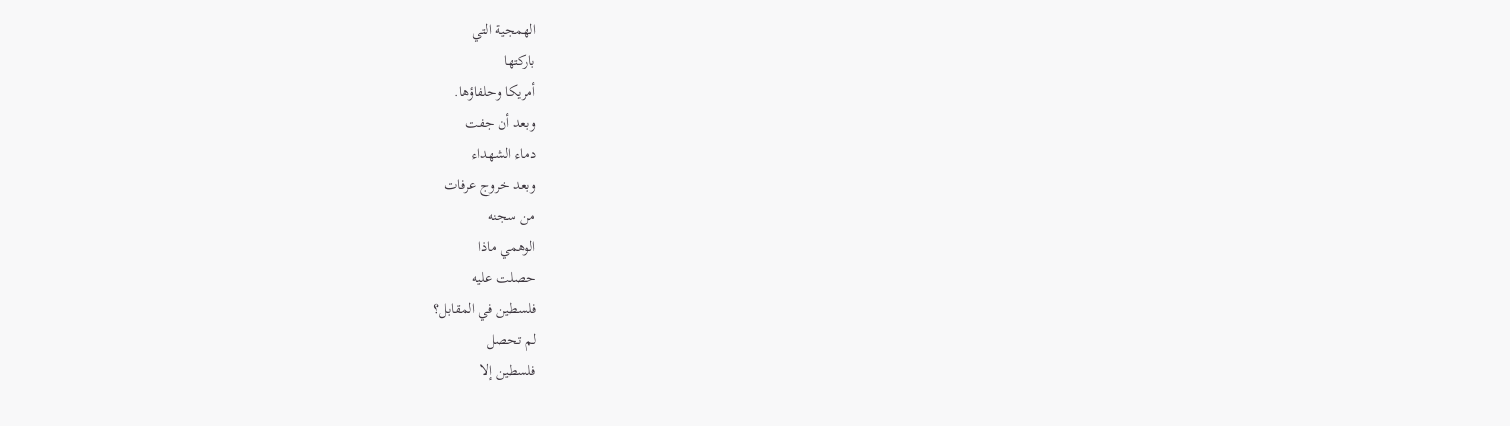الهمجية التي
باركتها
أمريكا وحلفاؤها.
وبعد أن جفت
دماء الشهداء
وبعد خروج عرفات
من سجنه
الوهمي ماذا
حصلت عليه
فلسطين في المقابل؟
لم تحصل
فلسطين إلا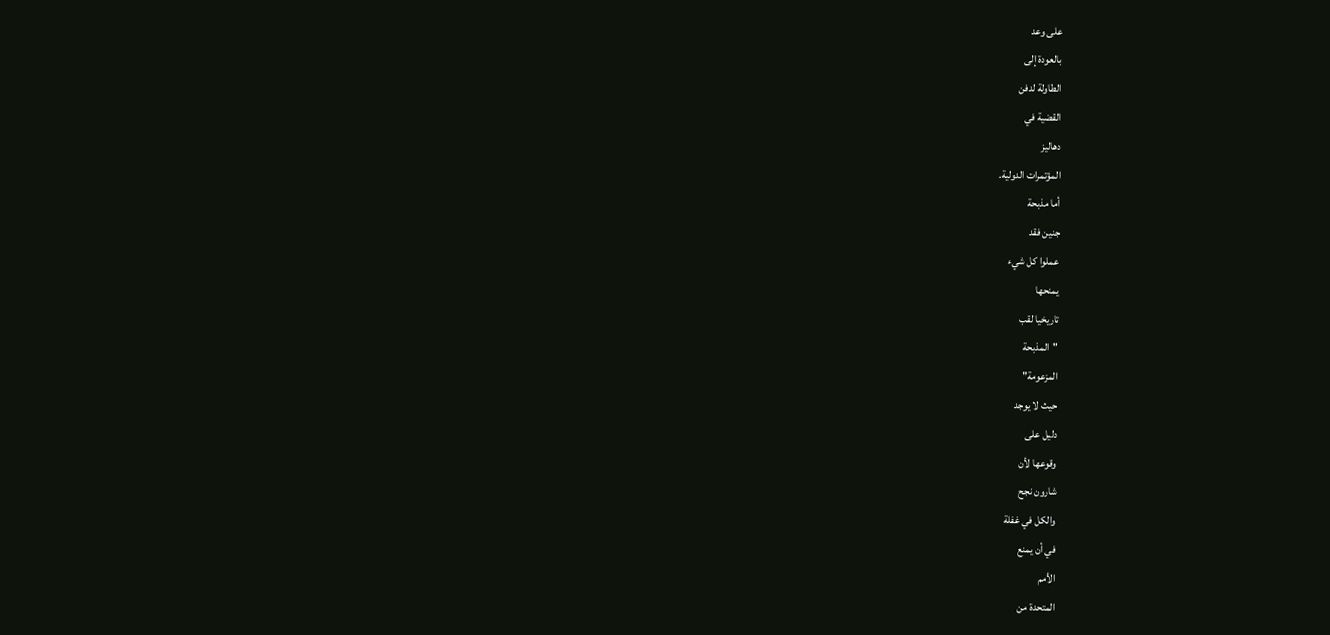على وعد
بالعودة إلى
الطاولة لدفن
القضية في
دهاليز
المؤتمرات الدولية.
أما مذبحة
جنين فقد
عملوا كل شيء
يمنحها
تاريخيا لقب
"المذبحة
المزعومة"
حيث لا يوجد
دليل على
وقوعها لأن
شارون نجح
والكل في غفلة
في أن يمنع
الأمم
المتحدة من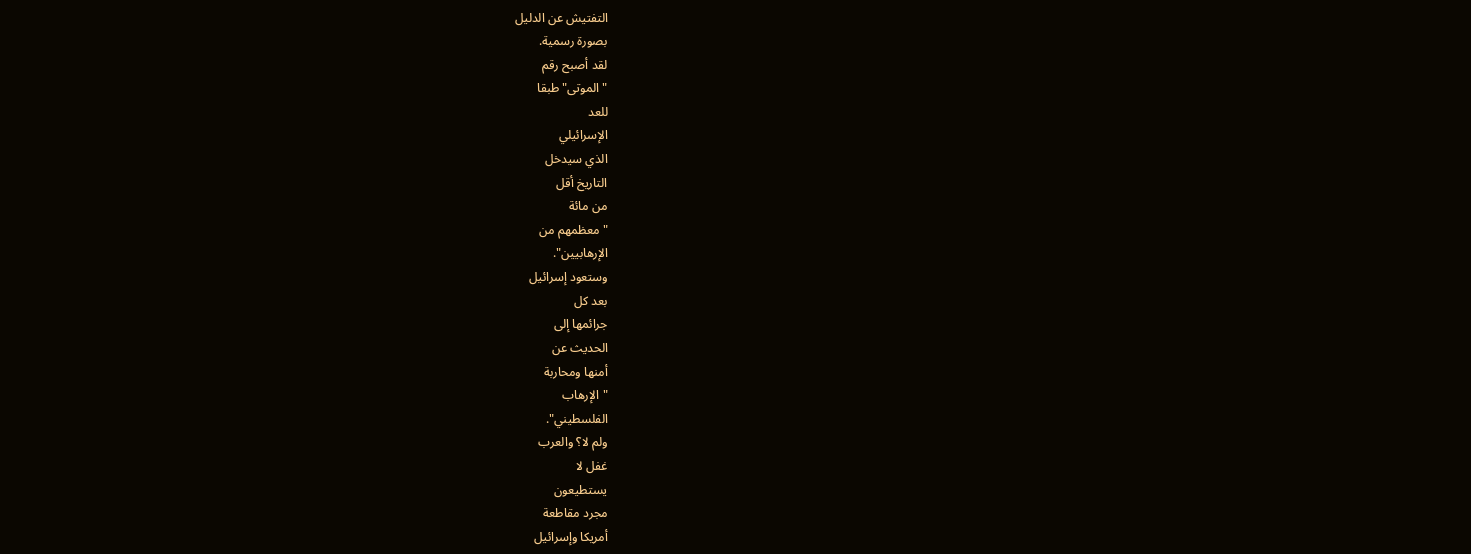التفتيش عن الدليل
بصورة رسمية.
لقد أصبح رقم
"الموتى" طبقا
للعد
الإسرائيلي
الذي سيدخل
التاريخ أقل
من مائة
"معظمهم من
الإرهابيين".
وستعود إسرائيل
بعد كل
جرائمها إلى
الحديث عن
أمنها ومحاربة
"الإرهاب
الفلسطيني".
ولم لا؟ والعرب
غفل لا
يستطيعون
مجرد مقاطعة
أمريكا وإسرائيل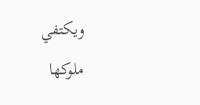ويكتفي
ملوكها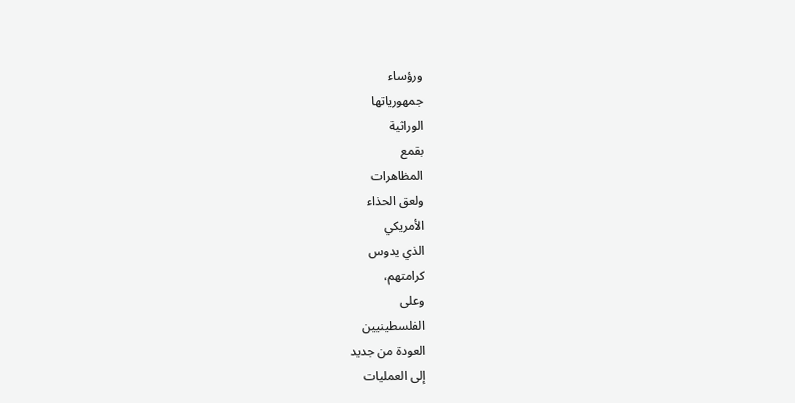ورؤساء
جمهورياتها
الوراثية
بقمع
المظاهرات
ولعق الحذاء
الأمريكي
الذي يدوس
كرامتهم،
وعلى
الفلسطينيين
العودة من جديد
إلى العمليات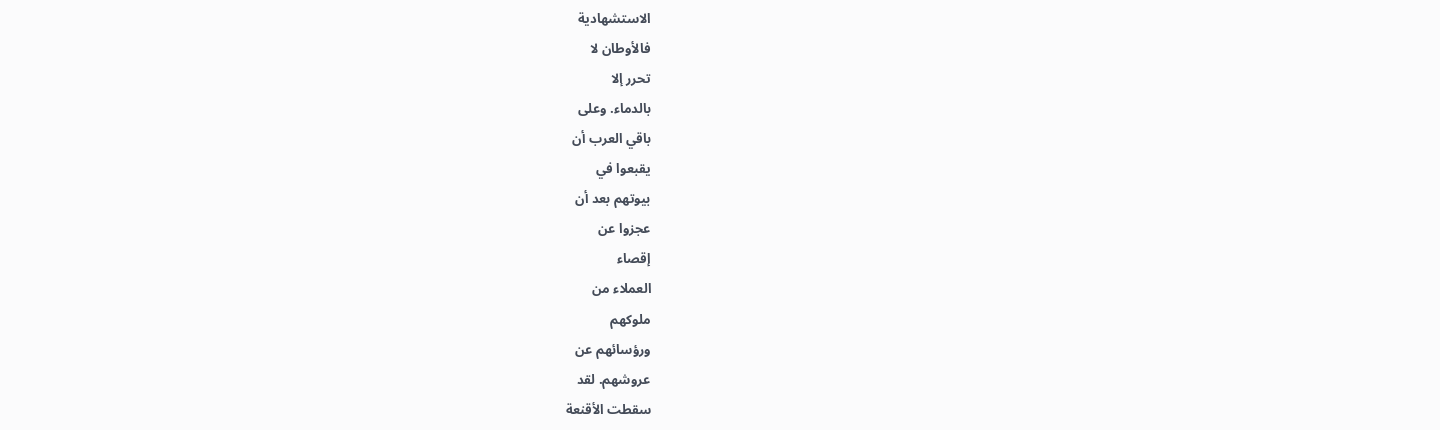الاستشهادية
فالأوطان لا
تحرر إلا
بالدماء. وعلى
باقي العرب أن
يقبعوا في
بيوتهم بعد أن
عجزوا عن
إقصاء
العملاء من
ملوكهم
ورؤسائهم عن
عروشهم. لقد
سقطت الأقنعة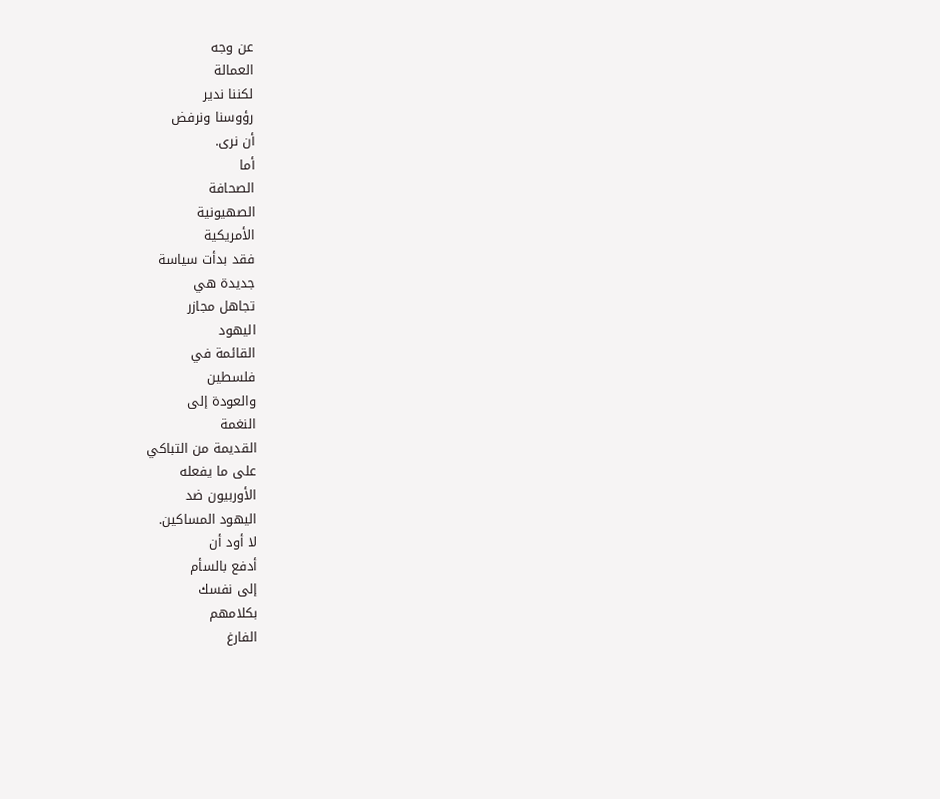عن وجه
العمالة
لكننا ندير
رؤوسنا ونرفض
أن نرى.
أما
الصحافة
الصهيونية
الأمريكية
فقد بدأت سياسة
جديدة هي
تجاهل مجازر
اليهود
القائمة في
فلسطين
والعودة إلى
النغمة
القديمة من التباكي
على ما يفعله
الأوربيون ضد
اليهود المساكين.
لا أود أن
أدفع بالسأم
إلى نفسك
بكلامهم
الفارغ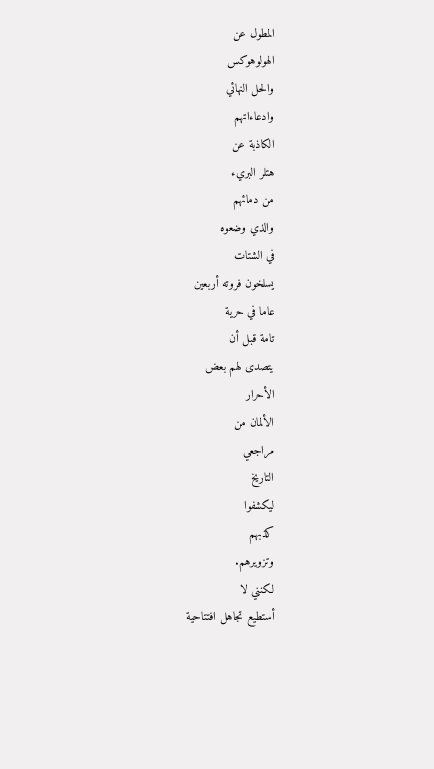المطول عن
الهولوهوكس
والحل النهائي
وادعاءاتهم
الكاذبة عن
هتلر البريء
من دمائهم
والذي وضعوه
في الشتات
يسلخون فروته أربعين
عاما في حرية
تامة قبل أن
يتصدى لهم بعض
الأحرار
الألمان من
مراجعي
التاريخ
ليكشفوا
كذبهم
وتزويرهم.
لكنني لا
أستطيع تجاهل افتتاحية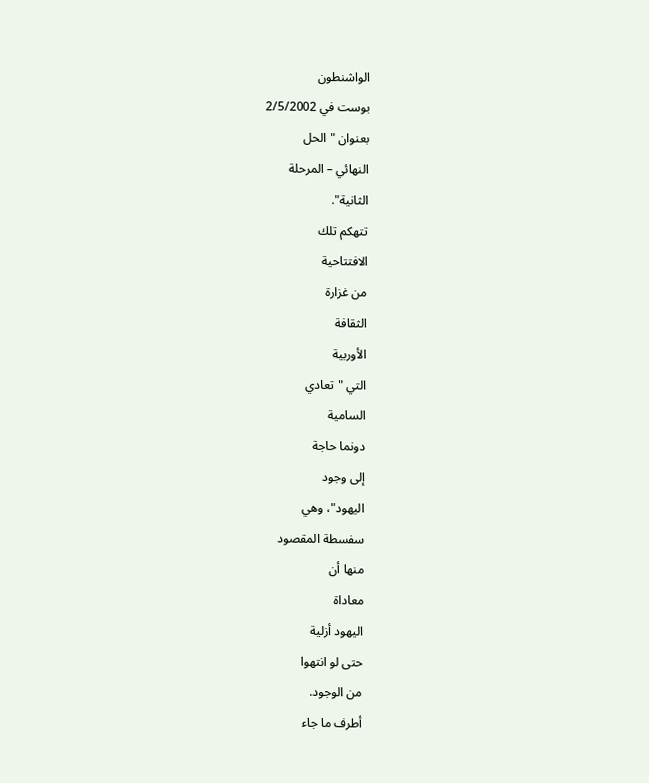الواشنطون
بوست في 2/5/2002
بعنوان "الحل
النهائي – المرحلة
الثانية".
تتهكم تلك
الافتتاحية
من غزارة
الثقافة
الأوربية
التي "تعادي
السامية
دونما حاجة
إلى وجود
اليهود"، وهي
سفسطة المقصود
منها أن
معاداة
اليهود أزلية
حتى لو انتهوا
من الوجود.
أطرف ما جاء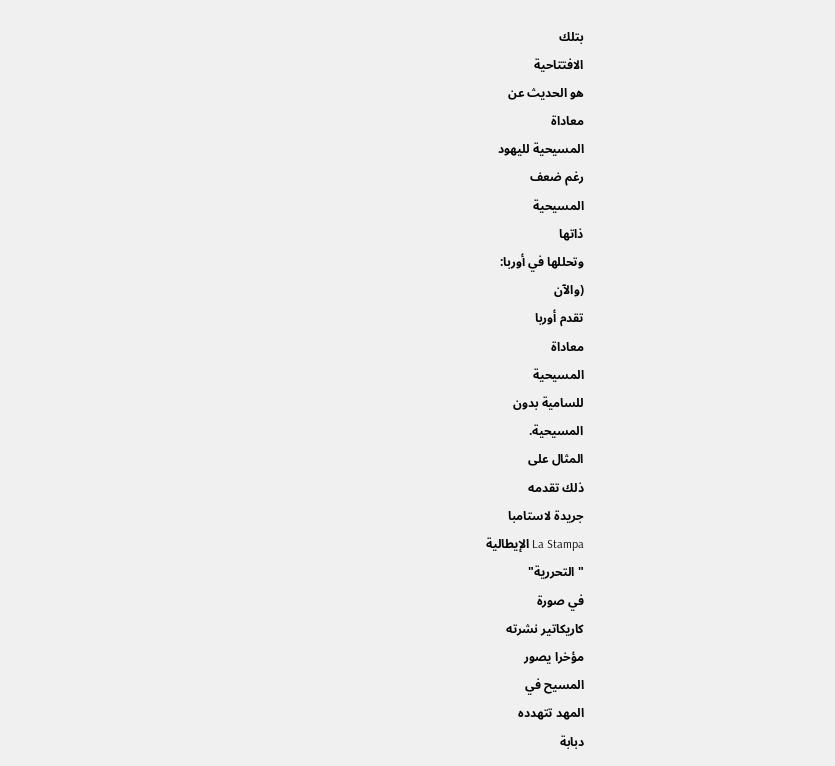بتلك
الافتتاحية
هو الحديث عن
معاداة
المسيحية لليهود
رغم ضعف
المسيحية
ذاتها
وتحللها في أوربا:
(والآن
تقدم أوربا
معاداة
المسيحية
للسامية بدون
المسيحية.
المثال على
ذلك تقدمه
جريدة لاستامبا
La Stampa الإيطالية
"التحررية"
في صورة
كاريكاتير نشرته
مؤخرا يصور
المسيح في
المهد تتهدده
دبابة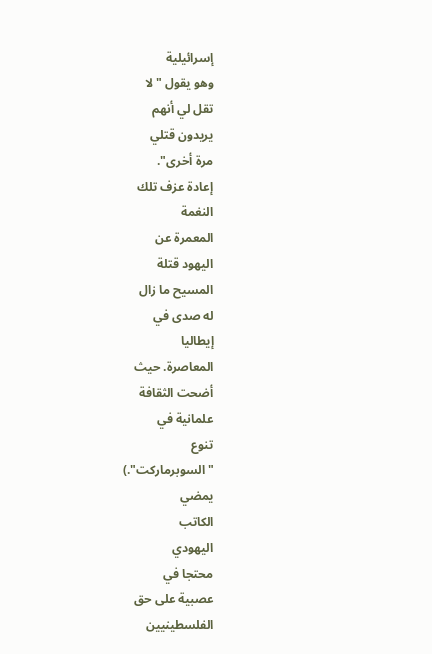إسرائيلية
وهو يقول " لا
تقل لي أنهم
يريدون قتلي
مرة أخرى".
إعادة عزف تلك
النغمة
المعمرة عن
اليهود قتلة
المسيح ما زال
له صدى في
إيطاليا
المعاصرة. حيث
أضحت الثقافة
علمانية في
تنوع
"السوبرماركت".)
يمضي
الكاتب
اليهودي
محتجا في
عصبية على حق
الفلسطينيين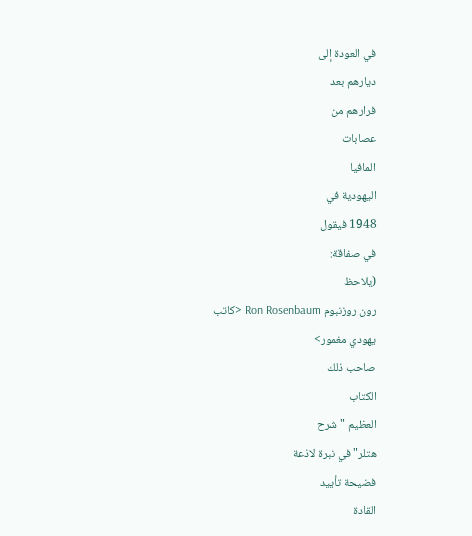في العودة إلى
ديارهم بعد
فرارهم من
عصابات
المافيا
اليهودية في
1948 فيقول
في صفاقة:
(يلاحظ
رون روزنبوم Ron Rosenbaum <كاتب
يهودي مغمور>
صاحب ذلك
الكتاب
العظيم "شرح
هتلر" في نبرة لاذعة
فضيحة تأييد
القادة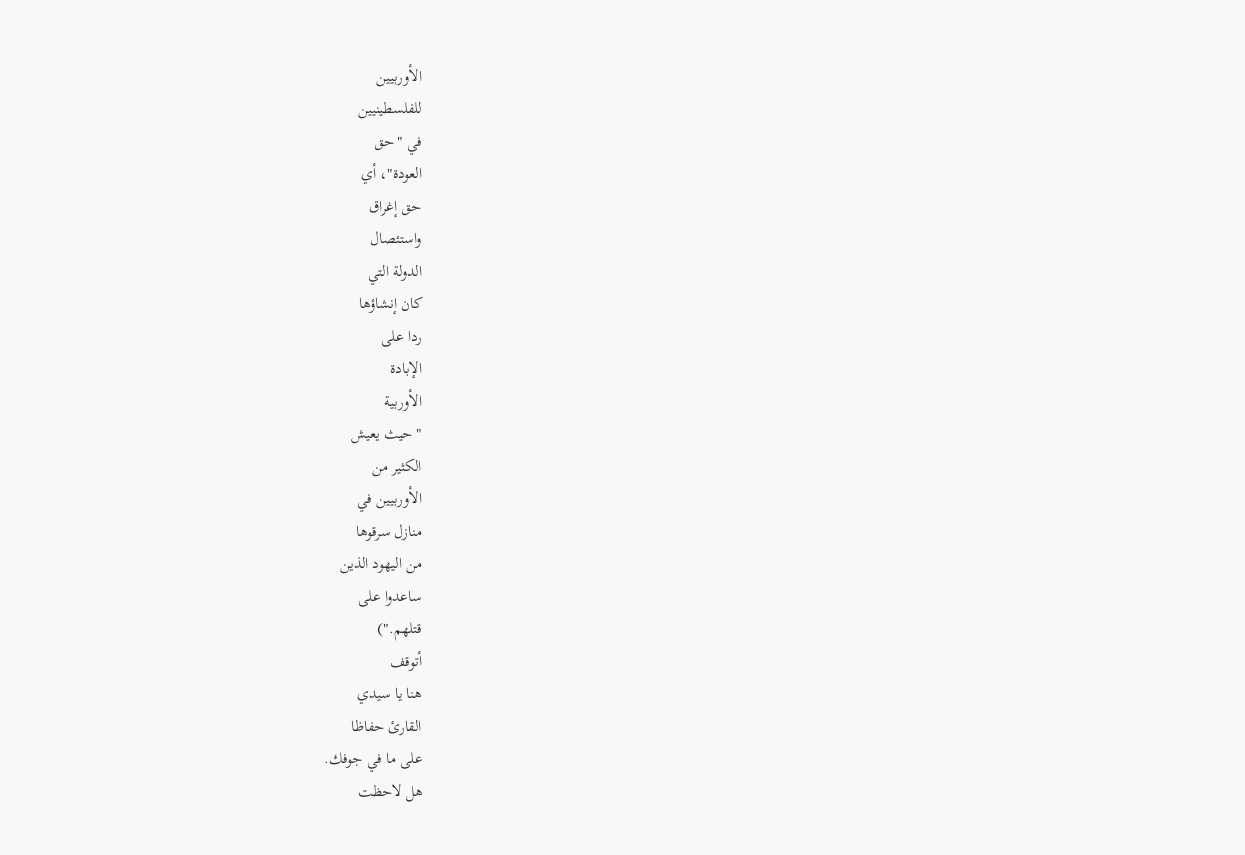الأوربيين
للفلسطينيين
في "حق
العودة"، أي
حق إغراق
واستئصال
الدولة التي
كان إنشاؤها
ردا على
الإبادة
الأوربية
"حيث يعيش
الكثير من
الأوربيين في
منازل سرقوها
من اليهود الذين
ساعدوا على
قتلهم.")
أتوقف
هنا يا سيدي
القارئ حفاظا
على ما في جوفك.
هل لاحظت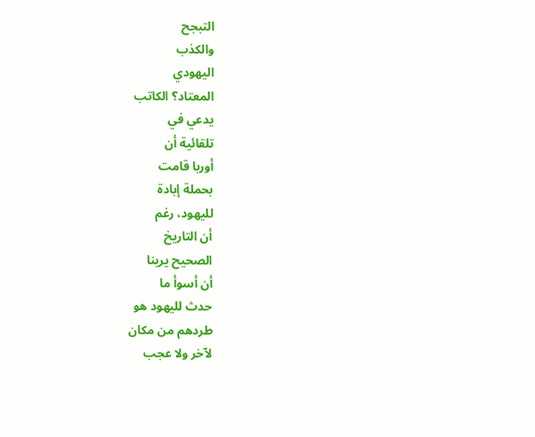التبجح
والكذب
اليهودي
المعتاد؟ الكاتب
يدعي في
تلقائية أن
أوربا قامت
بحملة إبادة
لليهود، رغم
أن التاريخ
الصحيح يرينا
أن أسوأ ما
حدث لليهود هو
طردهم من مكان
لآخر ولا عجب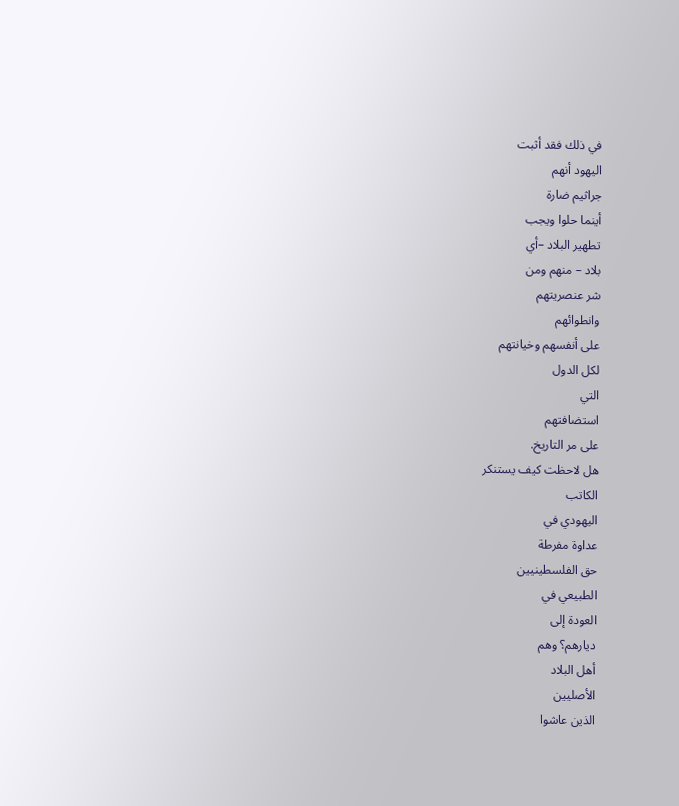في ذلك فقد أثبت
اليهود أنهم
جراثيم ضارة
أينما حلوا ويجب
تطهير البلاد –أي
بلاد – منهم ومن
شر عنصريتهم
وانطوائهم
على أنفسهم وخيانتهم
لكل الدول
التي
استضافتهم
على مر التاريخ.
هل لاحظت كيف يستنكر
الكاتب
اليهودي في
عداوة مفرطة
حق الفلسطينيين
الطبيعي في
العودة إلى
ديارهم؟ وهم
أهل البلاد
الأصليين
الذين عاشوا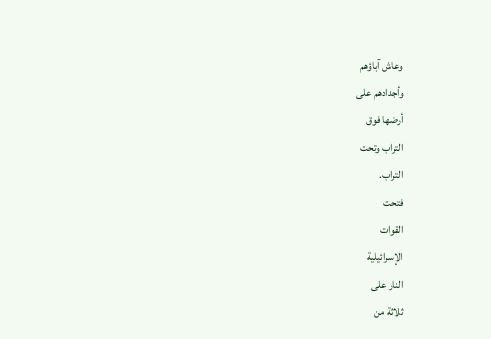وعاش آباؤهم
وأجدادهم على
أرضها فوق
التراب وتحت
التراب.
فتحت
القوات
الإسرائيلية
النار على
ثلاثة من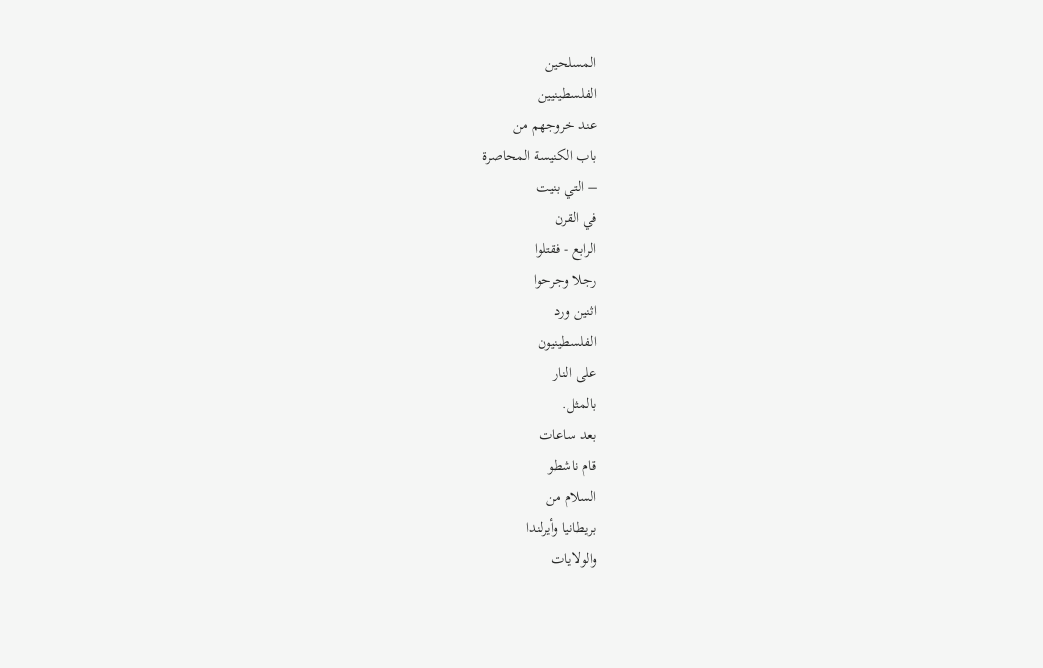المسلحين
الفلسطينيين
عند خروجهم من
باب الكنيسة المحاصرة
– التي بنيت
في القرن
الرابع - فقتلوا
رجلا وجرحوا
اثنين ورد
الفلسطينيون
على النار
بالمثل.
بعد ساعات
قام ناشطو
السلام من
بريطانيا وأيرلندا
والولايات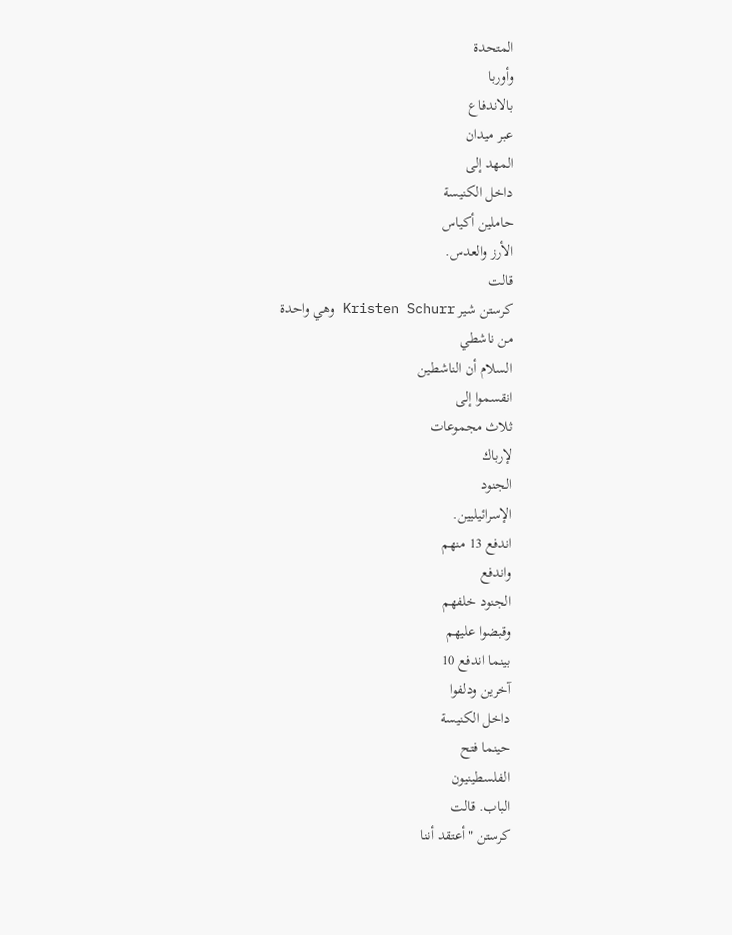المتحدة
وأوربا
بالاندفاع
عبر ميدان
المهد إلى
داخل الكنيسة
حاملين أكياس
الأرز والعدس.
قالت
كرستن شير Kristen Schurr وهي واحدة
من ناشطي
السلام أن الناشطين
انقسموا إلى
ثلاث مجموعات
لإرباك
الجنود
الإسرائيليين.
اندفع 13 منهم
واندفع
الجنود خلفهم
وقبضوا عليهم
بينما اندفع 10
آخرين ودلفوا
داخل الكنيسة
حينما فتح
الفلسطينيون
الباب. قالت
كرستن "أعتقد أننا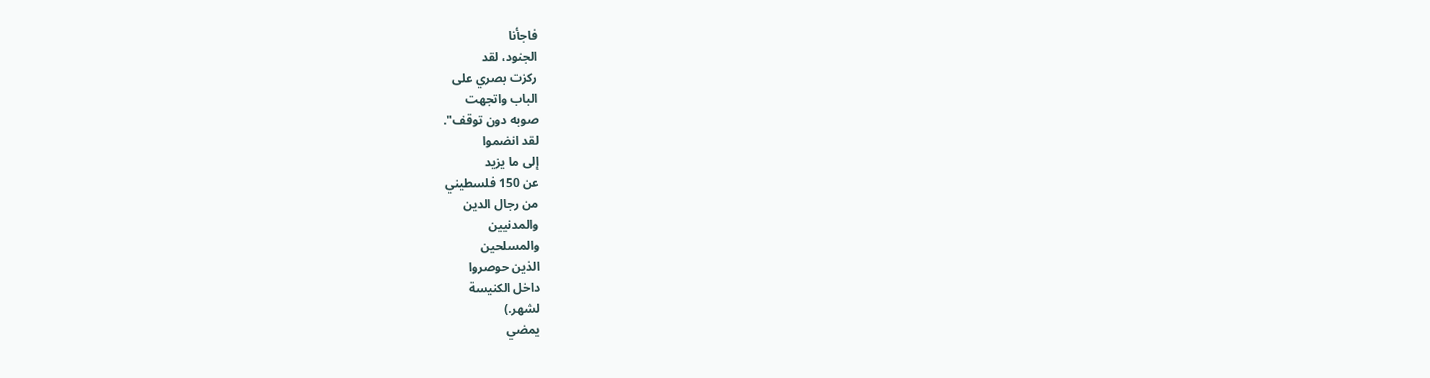فاجأنا
الجنود، لقد
ركزت بصري على
الباب واتجهت
صوبه دون توقف".
لقد انضموا
إلى ما يزيد
عن 150 فلسطيني
من رجال الدين
والمدنيين
والمسلحين
الذين حوصروا
داخل الكنيسة
لشهر.)
يمضي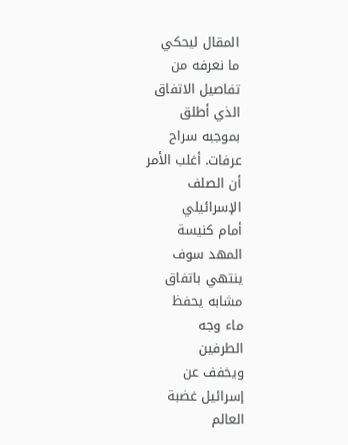المقال ليحكي
ما نعرفه من
تفاصيل الاتفاق
الذي أطلق
بموجبه سراح
عرفات. أغلب الأمر
أن الصلف
الإسرائيلي
أمام كنيسة
المهد سوف
ينتهي باتفاق
مشابه يحفظ
ماء وجه
الطرفين
ويخفف عن
إسرائيل غضبة
العالم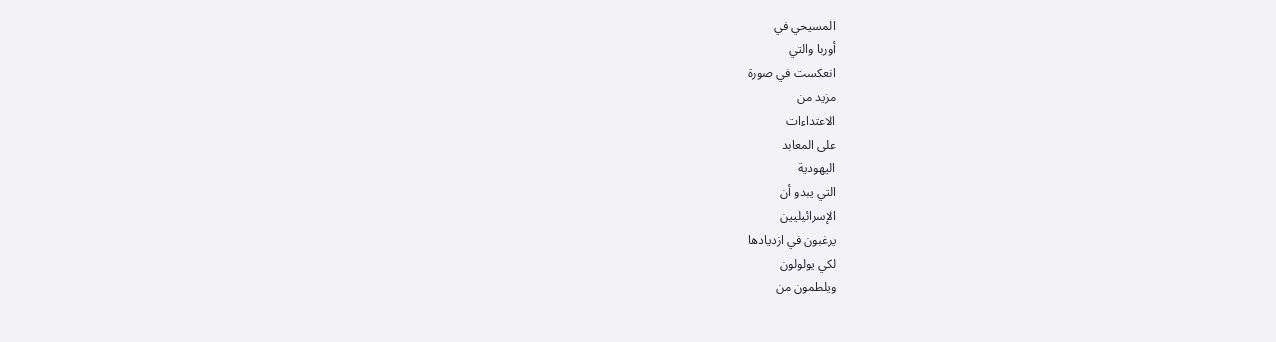المسيحي في
أوربا والتي
انعكست في صورة
مزيد من
الاعتداءات
على المعابد
اليهودية
التي يبدو أن
الإسرائيليين
يرغبون في ازديادها
لكي يولولون
ويلطمون من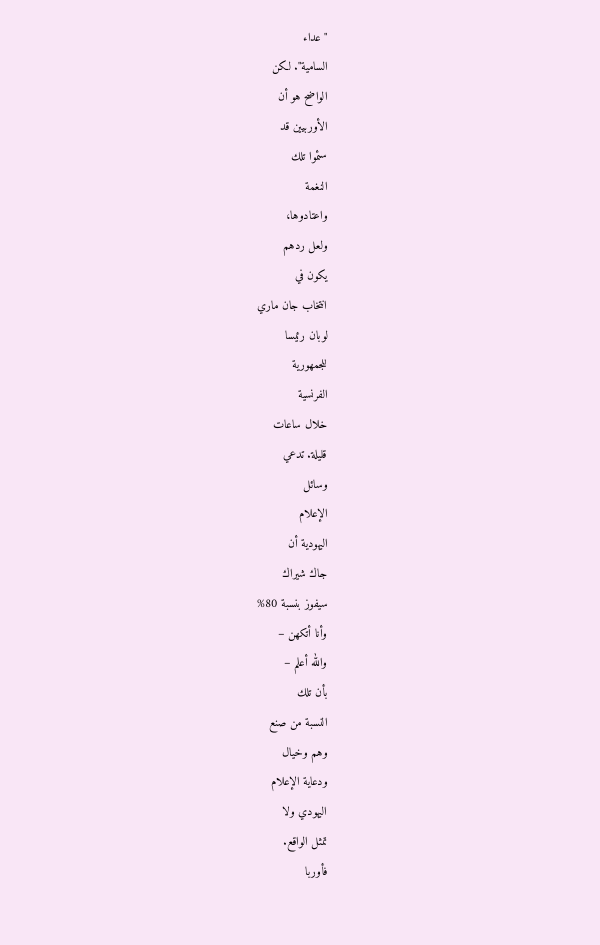"عداء
السامية". لكن
الواضح هو أن
الأوربيين قد
سئموا تلك
النغمة
واعتادوها،
ولعل ردهم
يكون في
انتخاب جان ماري
لوبان رئيسا
للجمهورية
الفرنسية
خلال ساعات
قليلة. تدعي
وسائل
الإعلام
اليهودية أن
جاك شيراك
سيفوز بنسبة 80%
وأنا أتكهن –
والله أعلم –
بأن تلك
النسبة من صنع
وهم وخيال
ودعاية الإعلام
اليهودي ولا
تمثل الواقع.
فأوربا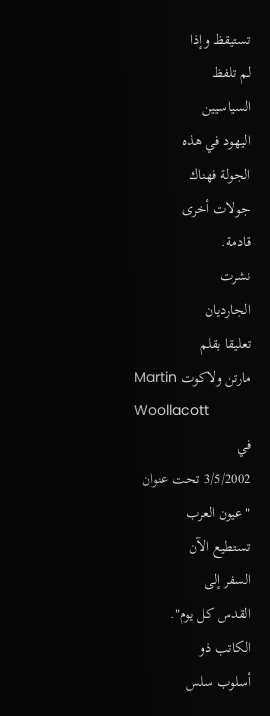تستيقظ وإذا
لم تلفظ
السياسيين
اليهود في هذه
الجولة فهناك
جولات أخرى
قادمة.
نشرت
الجارديان
تعليقا بقلم
مارتن ولاكوت Martin
Woollacott
في
3/5/2002 تحت عنوان
"عيون العرب
تستطيع الآن
السفر إلى
القدس كل يوم".
الكاتب ذو
أسلوب سلس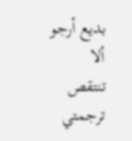بديع أرجو ألا
تنتقص ترجمتي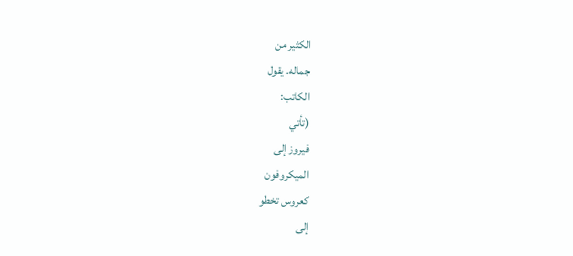الكثير من
جماله. يقول
الكاتب:
(تأتي
فيروز إلى
الميكروفون
كعروس تخطو
إلى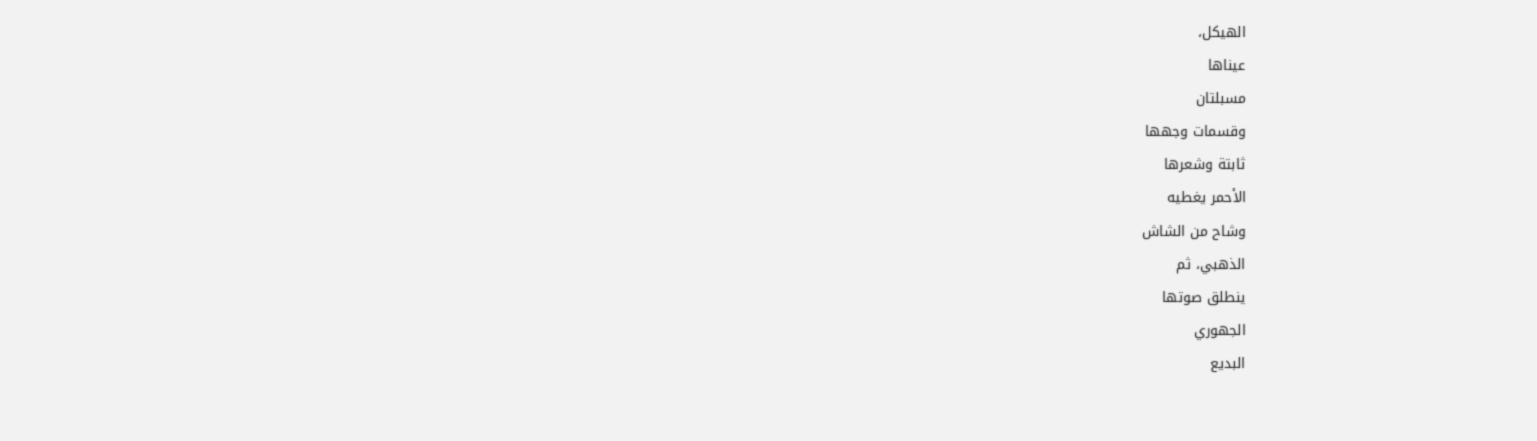الهيكل،
عيناها
مسبلتان
وقسمات وجهها
ثابتة وشعرها
الأحمر يغطيه
وشاح من الشاش
الذهبي، ثم
ينطلق صوتها
الجهوري
البديع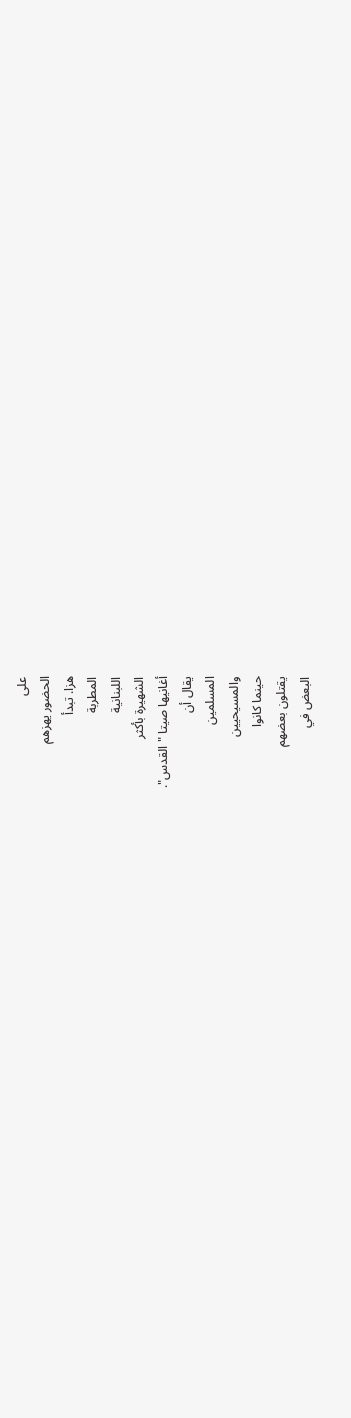على
الحضور يهزهم
هزا. تبدأ
المطربة
اللبنانية
الشهيرة بأكثر
أغانيها صيتا "القدس".
يقال أن
المسلمين
والمسيحيين
حينما كانوا
يقتلون بعضهم
البعض في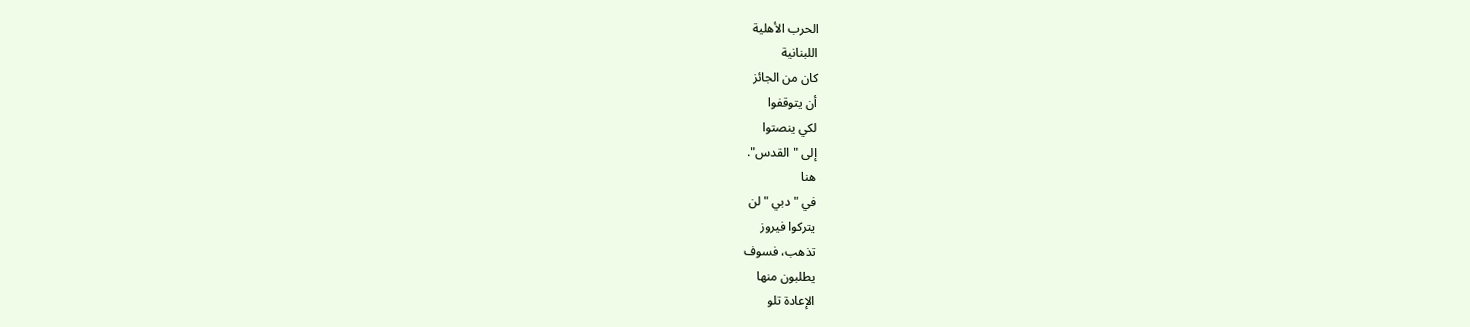الحرب الأهلية
اللبنانية
كان من الجائز
أن يتوقفوا
لكي ينصتوا
إلى "القدس".
هنا
في "دبي "لن
يتركوا فيروز
تذهب، فسوف
يطلبون منها
الإعادة تلو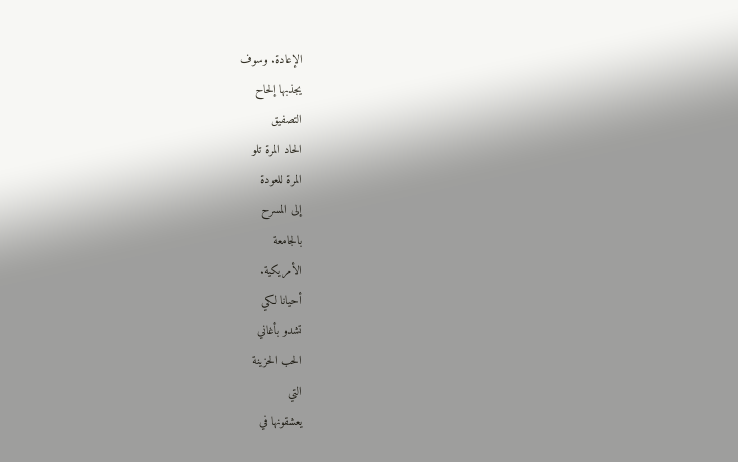الإعادة. وسوف
يجذبها إلحاح
التصفيق
الحاد المرة تلو
المرة للعودة
إلى المسرح
بالجامعة
الأمريكية.
أحيانا لكي
تشدو بأغاني
الحب الحزينة
التي
يعشقونها في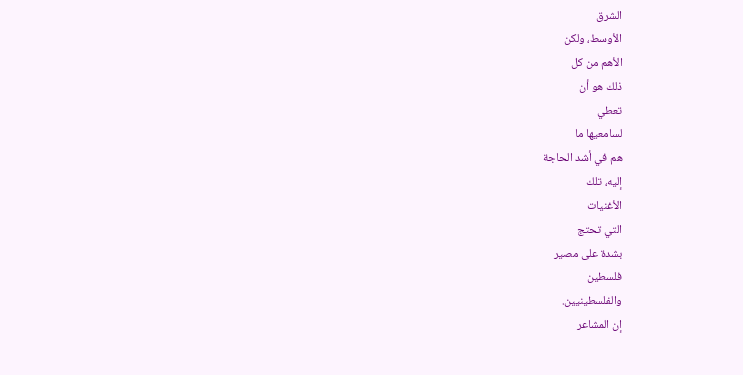الشرق
الأوسط، ولكن
الأهم من كل
ذلك هو أن
تعطي
لسامعيها ما
هم في أشد الحاجة
إليه، تلك
الأغنيات
التي تحتج
بشدة على مصير
فلسطين
والفلسطينيين.
إن المشاعر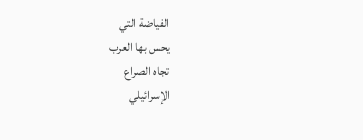الفياضة التي
يحس بها العرب
تجاه الصراع
الإسرائيلي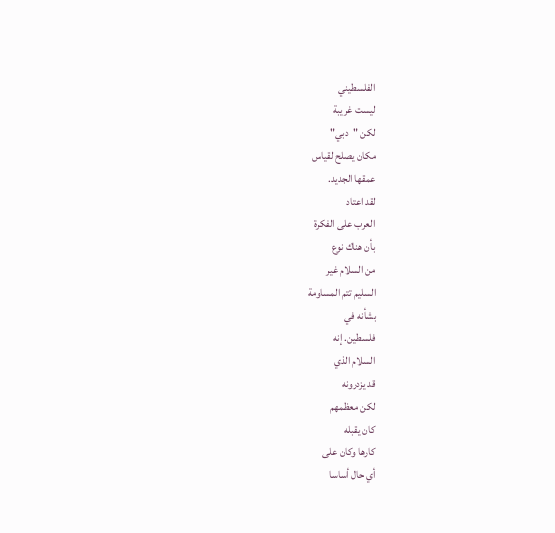الفلسطيني
ليست غريبة
لكن "دبي"
مكان يصلح لقياس
عمقها الجديد.
لقد اعتاد
العرب على الفكرة
بأن هناك نوع
من السلام غير
السليم تتم المساومة
بشأنه في
فلسطين. إنه
السلام الذي
قد يزدرونه
لكن معظمهم
كان يقبله
كارها وكان على
أي حال أساسا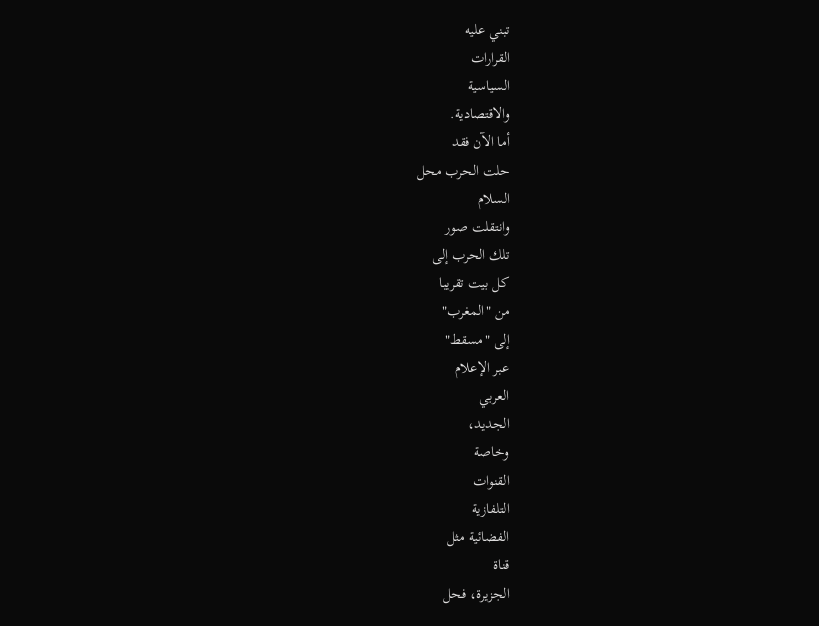تبني عليه
القرارات
السياسية
والاقتصادية.
أما الآن فقد
حلت الحرب محل
السلام
وانتقلت صور
تلك الحرب إلى
كل بيت تقريبا
من "المغرب"
إلى "مسقط"
عبر الإعلام
العربي
الجديد،
وخاصة
القنوات
التلفازية
الفضائية مثل
قناة
الجزيرة، فحل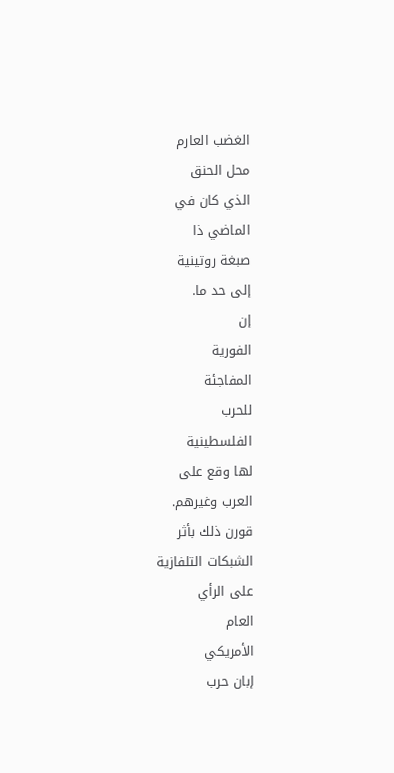الغضب العارم
محل الحنق
الذي كان في
الماضي ذا
صبغة روتينية
إلى حد ما.
إن
الفورية
المفاجئة
للحرب
الفلسطينية
لها وقع على
العرب وغيرهم.
قورن ذلك بأثر
الشبكات التلفازية
على الرأي
العام
الأمريكي
إبان حرب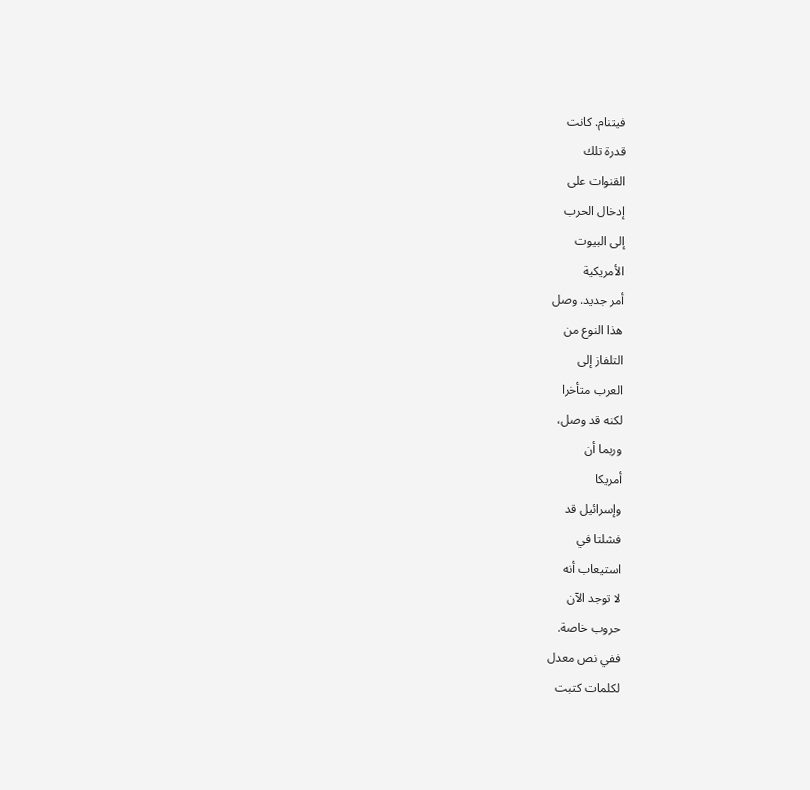فيتنام. كانت
قدرة تلك
القنوات على
إدخال الحرب
إلى البيوت
الأمريكية
أمر جديد. وصل
هذا النوع من
التلفاز إلى
العرب متأخرا
لكنه قد وصل،
وربما أن
أمريكا
وإسرائيل قد
فشلتا في
استيعاب أنه
لا توجد الآن
حروب خاصة.
ففي نص معدل
لكلمات كتبت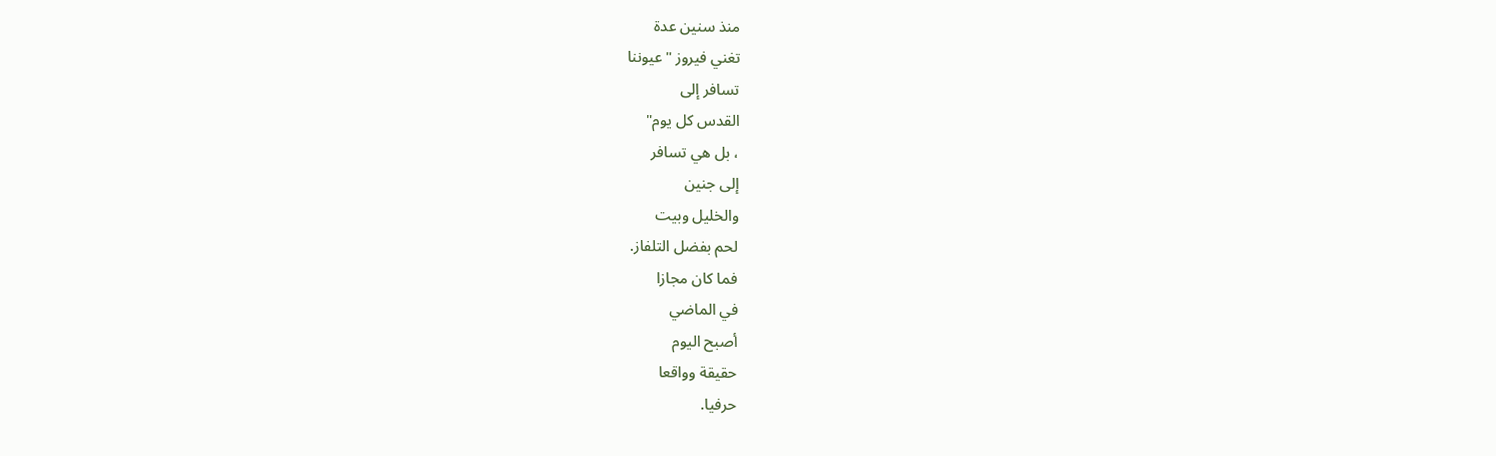منذ سنين عدة
تغني فيروز "عيوننا
تسافر إلى
القدس كل يوم"
، بل هي تسافر
إلى جنين
والخليل وبيت
لحم بفضل التلفاز.
فما كان مجازا
في الماضي
أصبح اليوم
حقيقة وواقعا
حرفيا.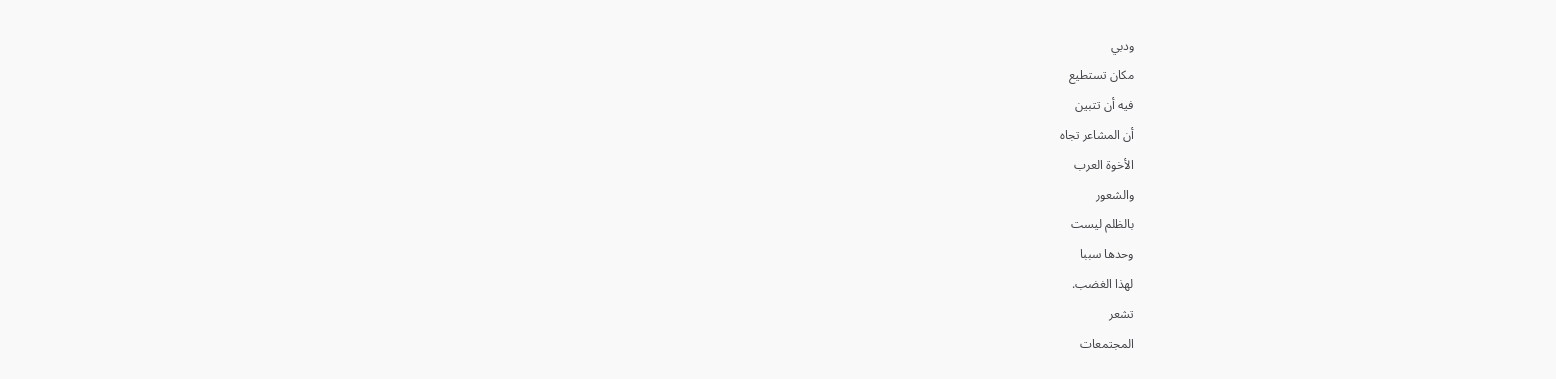ودبي
مكان تستطيع
فيه أن تتبين
أن المشاعر تجاه
الأخوة العرب
والشعور
بالظلم ليست
وحدها سببا
لهذا الغضب.
تشعر
المجتمعات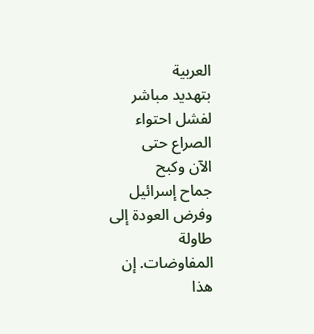العربية
بتهديد مباشر
لفشل احتواء
الصراع حتى
الآن وكبح
جماح إسرائيل
وفرض العودة إلى
طاولة
المفاوضات. إن
هذا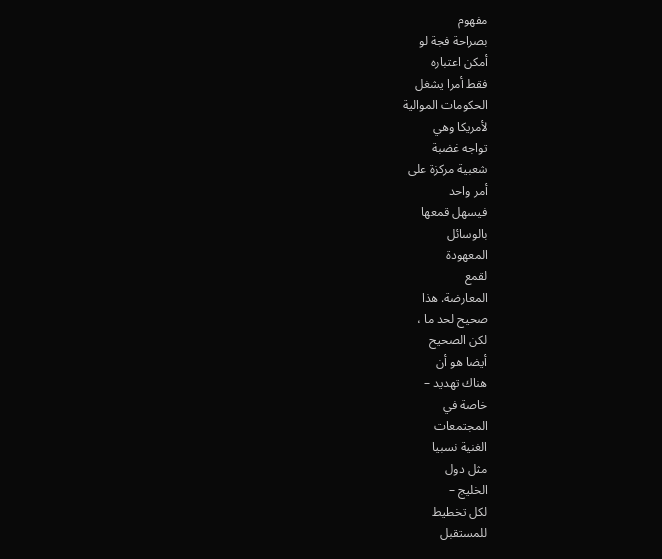مفهوم
بصراحة فجة لو
أمكن اعتباره
فقط أمرا يشغل
الحكومات الموالية
لأمريكا وهي
تواجه غضبة
شعبية مركزة على
أمر واحد
فيسهل قمعها
بالوسائل
المعهودة
لقمع
المعارضة. هذا
صحيح لحد ما ،
لكن الصحيح
أيضا هو أن
هناك تهديد –
خاصة في
المجتمعات
الغنية نسبيا
مثل دول
الخليج –
لكل تخطيط
للمستقبل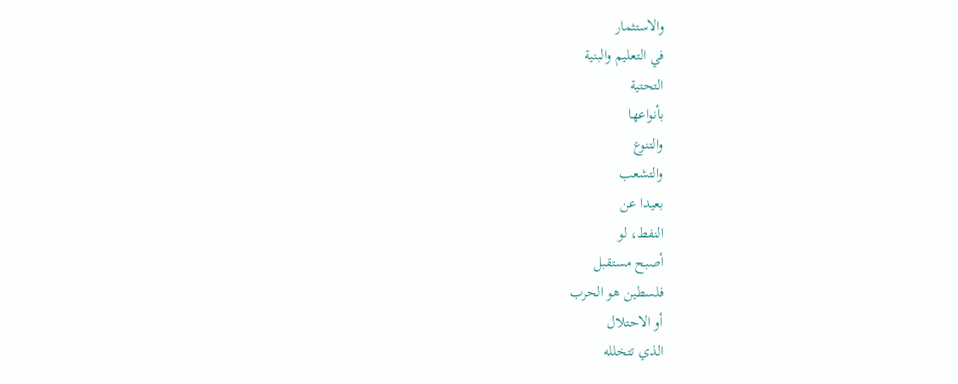والاستثمار
في التعليم والبنية
التحتية
بأنواعها
والتنوع
والتشعب
بعيدا عن
النفط، لو
أصبح مستقبل
فلسطين هو الحرب
أو الاحتلال
الذي تتخلله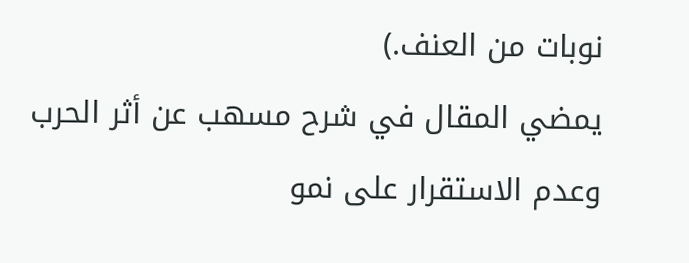نوبات من العنف.)
يمضي المقال في شرح مسهب عن أثر الحرب وعدم الاستقرار على نمو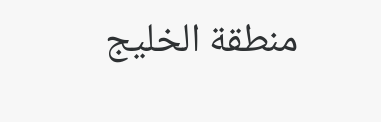منطقة الخليج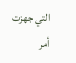التي جهزت أمر